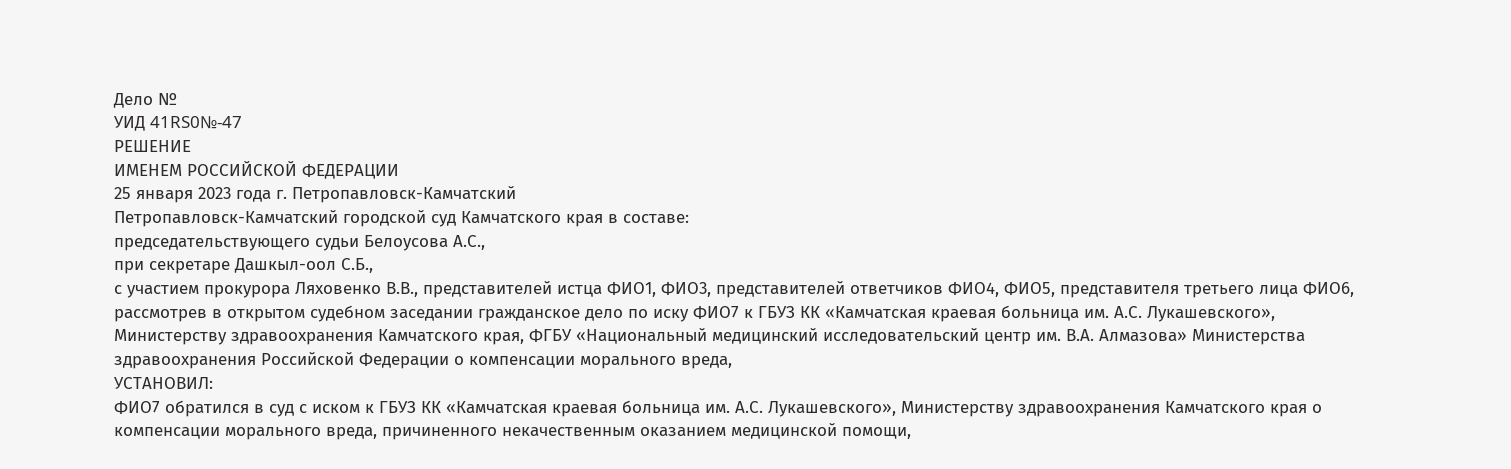Дело №
УИД 41RS0№-47
РЕШЕНИЕ
ИМЕНЕМ РОССИЙСКОЙ ФЕДЕРАЦИИ
25 января 2023 года г. Петропавловск-Камчатский
Петропавловск-Камчатский городской суд Камчатского края в составе:
председательствующего судьи Белоусова А.С.,
при секретаре Дашкыл-оол С.Б.,
с участием прокурора Ляховенко В.В., представителей истца ФИО1, ФИО3, представителей ответчиков ФИО4, ФИО5, представителя третьего лица ФИО6,
рассмотрев в открытом судебном заседании гражданское дело по иску ФИО7 к ГБУЗ КК «Камчатская краевая больница им. А.С. Лукашевского», Министерству здравоохранения Камчатского края, ФГБУ «Национальный медицинский исследовательский центр им. В.А. Алмазова» Министерства здравоохранения Российской Федерации о компенсации морального вреда,
УСТАНОВИЛ:
ФИО7 обратился в суд с иском к ГБУЗ КК «Камчатская краевая больница им. А.С. Лукашевского», Министерству здравоохранения Камчатского края о компенсации морального вреда, причиненного некачественным оказанием медицинской помощи,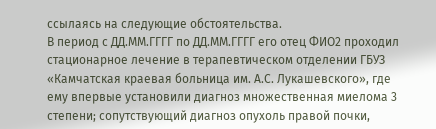ссылаясь на следующие обстоятельства.
В период с ДД.ММ.ГГГГ по ДД.ММ.ГГГГ его отец ФИО2 проходил стационарное лечение в терапевтическом отделении ГБУЗ «Камчатская краевая больница им. А.С. Лукашевского», где ему впервые установили диагноз множественная миелома 3 степени; сопутствующий диагноз опухоль правой почки,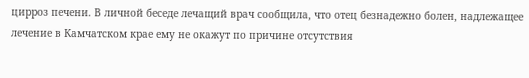цирроз печени. В личной беседе лечащий врач сообщила, что отец безнадежно болен, надлежащее лечение в Камчатском крае ему не окажут по причине отсутствия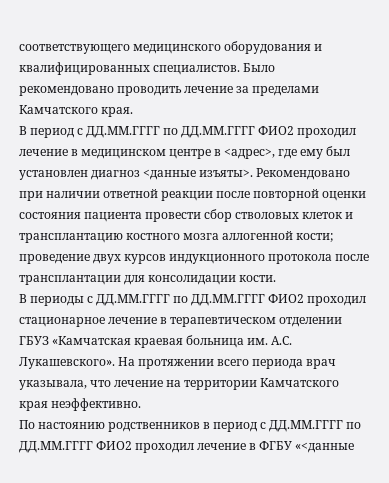соответствующего медицинского оборудования и квалифицированных специалистов. Было рекомендовано проводить лечение за пределами Камчатского края.
В период с ДД.ММ.ГГГГ по ДД.ММ.ГГГГ ФИО2 проходил лечение в медицинском центре в <адрес>, где ему был установлен диагноз <данные изъяты>. Рекомендовано при наличии ответной реакции после повторной оценки состояния пациента провести сбор стволовых клеток и трансплантацию костного мозга аллогенной кости; проведение двух курсов индукционного протокола после трансплантации для консолидации кости.
В периоды с ДД.ММ.ГГГГ по ДД.ММ.ГГГГ ФИО2 проходил стационарное лечение в терапевтическом отделении ГБУЗ «Камчатская краевая больница им. А.С. Лукашевского». На протяжении всего периода врач указывала, что лечение на территории Камчатского края неэффективно.
По настоянию родственников в период с ДД.ММ.ГГГГ по ДД.ММ.ГГГГ ФИО2 проходил лечение в ФГБУ «<данные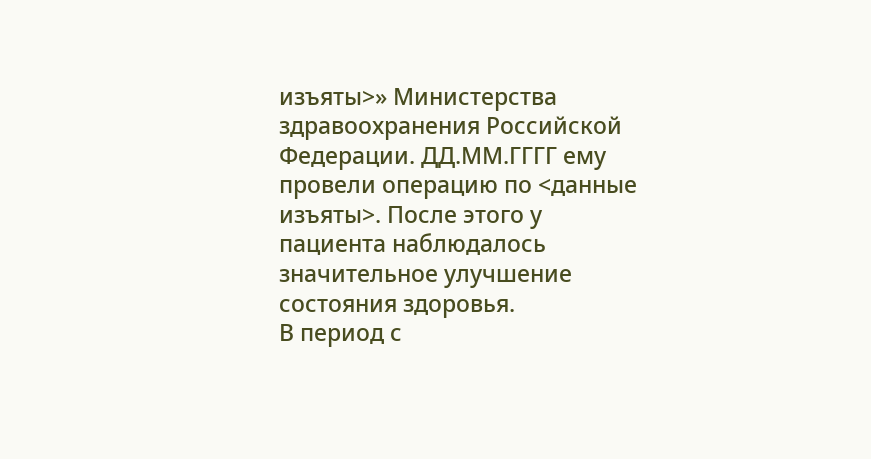изъяты>» Министерства здравоохранения Российской Федерации. ДД.ММ.ГГГГ ему провели операцию по <данные изъяты>. После этого у пациента наблюдалось значительное улучшение состояния здоровья.
В период с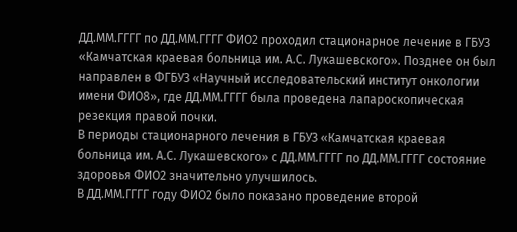ДД.ММ.ГГГГ по ДД.ММ.ГГГГ ФИО2 проходил стационарное лечение в ГБУЗ «Камчатская краевая больница им. А.С. Лукашевского». Позднее он был направлен в ФГБУЗ «Научный исследовательский институт онкологии имени ФИО8», где ДД.ММ.ГГГГ была проведена лапароскопическая резекция правой почки.
В периоды стационарного лечения в ГБУЗ «Камчатская краевая больница им. А.С. Лукашевского» с ДД.ММ.ГГГГ по ДД.ММ.ГГГГ состояние здоровья ФИО2 значительно улучшилось.
В ДД.ММ.ГГГГ году ФИО2 было показано проведение второй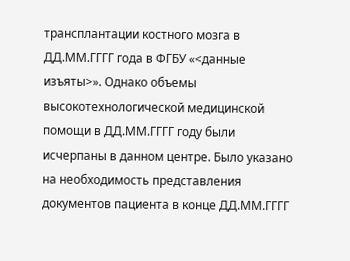трансплантации костного мозга в ДД.ММ.ГГГГ года в ФГБУ «<данные изъяты>». Однако объемы высокотехнологической медицинской помощи в ДД.ММ.ГГГГ году были исчерпаны в данном центре. Было указано на необходимость представления документов пациента в конце ДД.ММ.ГГГГ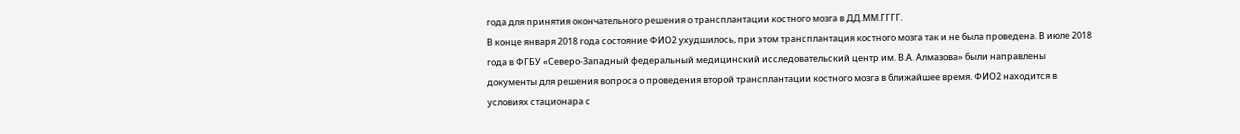года для принятия окончательного решения о трансплантации костного мозга в ДД.ММ.ГГГГ.
В конце января 2018 года состояние ФИО2 ухудшилось, при этом трансплантация костного мозга так и не была проведена. В июле 2018 года в ФГБУ «Северо-Западный федеральный медицинский исследовательский центр им. В.А. Алмазова» были направлены документы для решения вопроса о проведения второй трансплантации костного мозга в ближайшее время. ФИО2 находится в условиях стационара с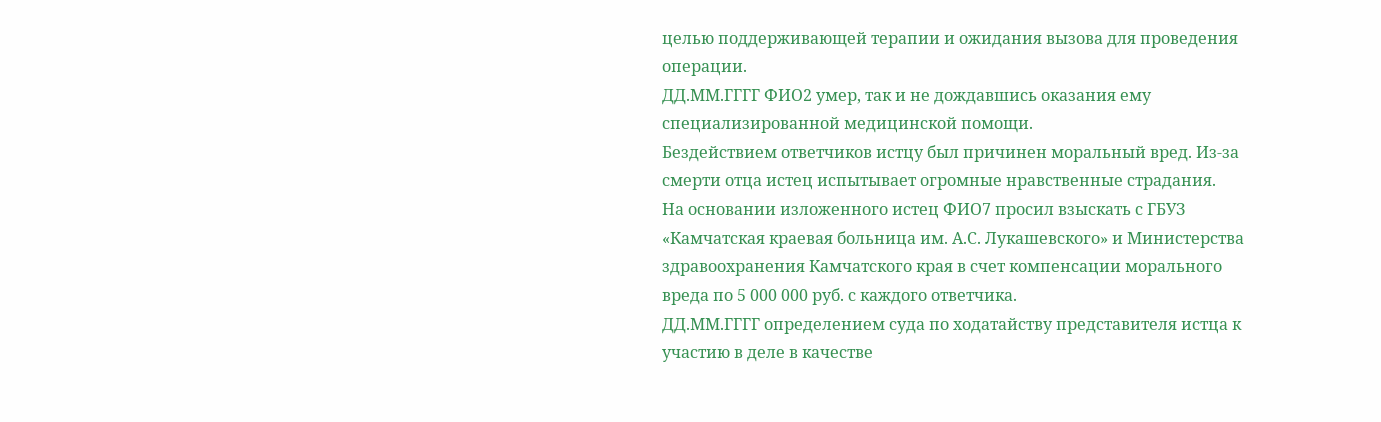целью поддерживающей терапии и ожидания вызова для проведения операции.
ДД.ММ.ГГГГ ФИО2 умер, так и не дождавшись оказания ему специализированной медицинской помощи.
Бездействием ответчиков истцу был причинен моральный вред. Из-за смерти отца истец испытывает огромные нравственные страдания.
На основании изложенного истец ФИО7 просил взыскать с ГБУЗ «Камчатская краевая больница им. А.С. Лукашевского» и Министерства здравоохранения Камчатского края в счет компенсации морального вреда по 5 000 000 руб. с каждого ответчика.
ДД.ММ.ГГГГ определением суда по ходатайству представителя истца к участию в деле в качестве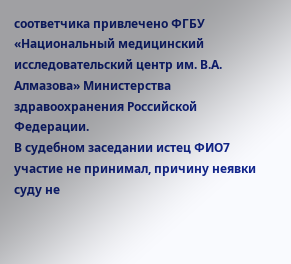соответчика привлечено ФГБУ «Национальный медицинский исследовательский центр им. В.А. Алмазова» Министерства здравоохранения Российской Федерации.
В судебном заседании истец ФИО7 участие не принимал, причину неявки суду не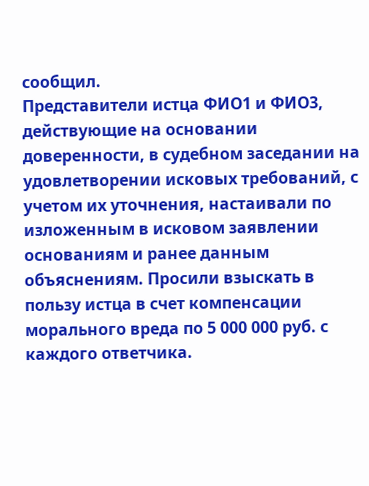сообщил.
Представители истца ФИО1 и ФИО3, действующие на основании доверенности, в судебном заседании на удовлетворении исковых требований, с учетом их уточнения, настаивали по изложенным в исковом заявлении основаниям и ранее данным объяснениям. Просили взыскать в пользу истца в счет компенсации морального вреда по 5 000 000 руб. с каждого ответчика.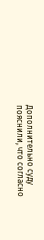Дополнительно суду пояснили, что согласно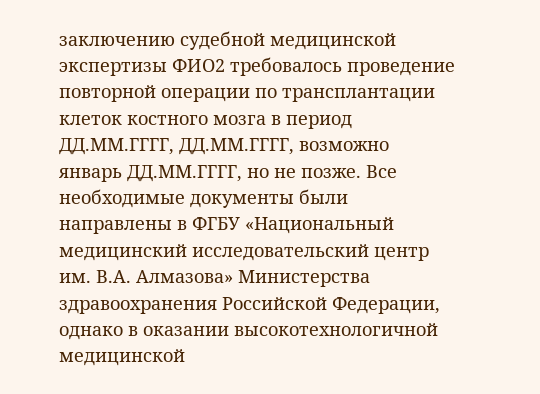заключению судебной медицинской экспертизы ФИО2 требовалось проведение повторной операции по трансплантации клеток костного мозга в период ДД.ММ.ГГГГ, ДД.ММ.ГГГГ, возможно январь ДД.ММ.ГГГГ, но не позже. Все необходимые документы были направлены в ФГБУ «Национальный медицинский исследовательский центр им. В.А. Алмазова» Министерства здравоохранения Российской Федерации, однако в оказании высокотехнологичной медицинской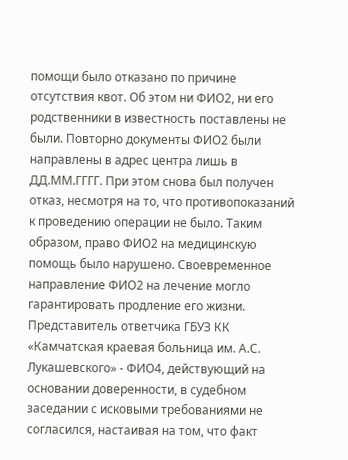помощи было отказано по причине отсутствия квот. Об этом ни ФИО2, ни его родственники в известность поставлены не были. Повторно документы ФИО2 были направлены в адрес центра лишь в ДД.ММ.ГГГГ. При этом снова был получен отказ, несмотря на то, что противопоказаний к проведению операции не было. Таким образом, право ФИО2 на медицинскую помощь было нарушено. Своевременное направление ФИО2 на лечение могло гарантировать продление его жизни.
Представитель ответчика ГБУЗ КК «Камчатская краевая больница им. А.С. Лукашевского» - ФИО4, действующий на основании доверенности, в судебном заседании с исковыми требованиями не согласился, настаивая на том, что факт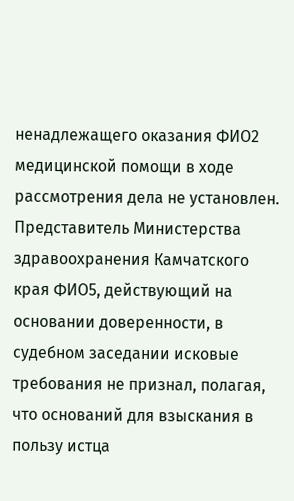ненадлежащего оказания ФИО2 медицинской помощи в ходе рассмотрения дела не установлен.
Представитель Министерства здравоохранения Камчатского края ФИО5, действующий на основании доверенности, в судебном заседании исковые требования не признал, полагая, что оснований для взыскания в пользу истца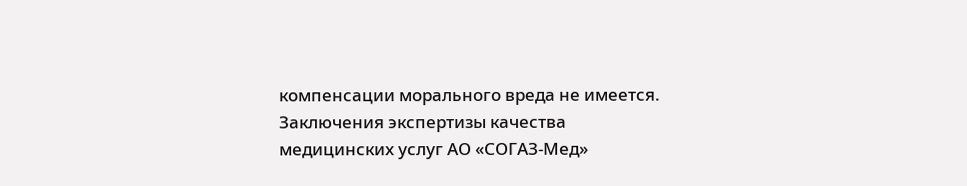компенсации морального вреда не имеется. Заключения экспертизы качества медицинских услуг АО «СОГАЗ-Мед»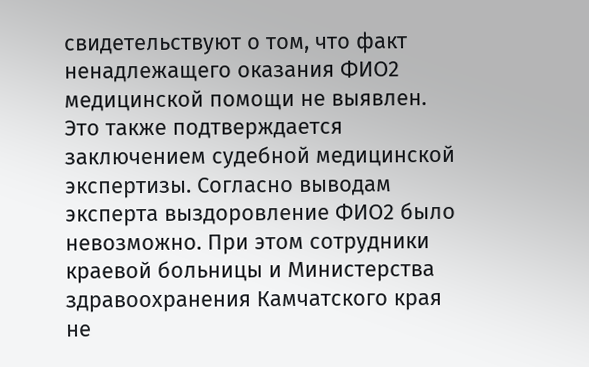свидетельствуют о том, что факт ненадлежащего оказания ФИО2 медицинской помощи не выявлен. Это также подтверждается заключением судебной медицинской экспертизы. Согласно выводам эксперта выздоровление ФИО2 было невозможно. При этом сотрудники краевой больницы и Министерства здравоохранения Камчатского края не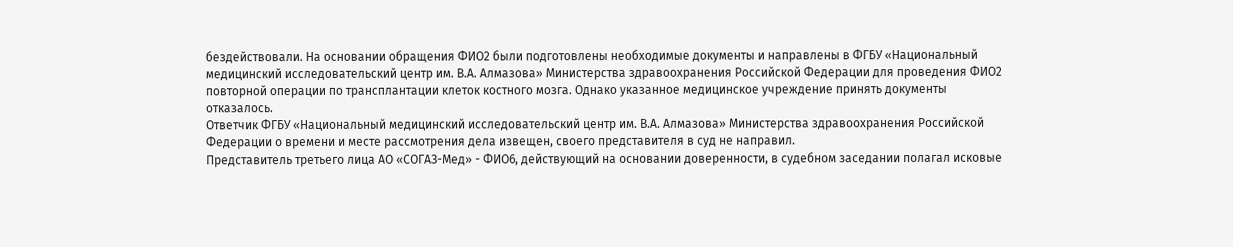бездействовали. На основании обращения ФИО2 были подготовлены необходимые документы и направлены в ФГБУ «Национальный медицинский исследовательский центр им. В.А. Алмазова» Министерства здравоохранения Российской Федерации для проведения ФИО2 повторной операции по трансплантации клеток костного мозга. Однако указанное медицинское учреждение принять документы отказалось.
Ответчик ФГБУ «Национальный медицинский исследовательский центр им. В.А. Алмазова» Министерства здравоохранения Российской Федерации о времени и месте рассмотрения дела извещен, своего представителя в суд не направил.
Представитель третьего лица АО «СОГАЗ-Мед» - ФИО6, действующий на основании доверенности, в судебном заседании полагал исковые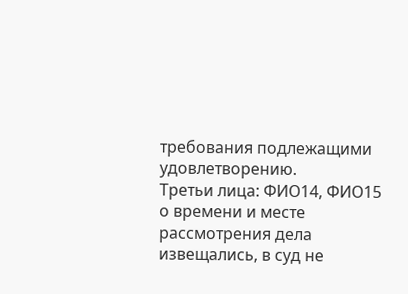требования подлежащими удовлетворению.
Третьи лица: ФИО14, ФИО15 о времени и месте рассмотрения дела извещались, в суд не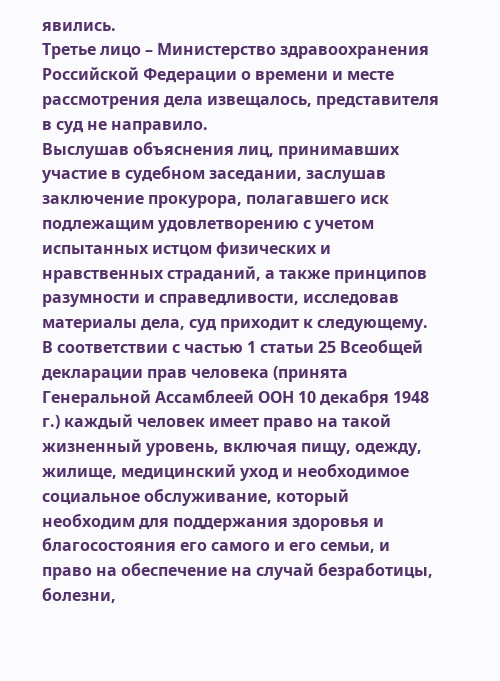явились.
Третье лицо – Министерство здравоохранения Российской Федерации о времени и месте рассмотрения дела извещалось, представителя в суд не направило.
Выслушав объяснения лиц, принимавших участие в судебном заседании, заслушав заключение прокурора, полагавшего иск подлежащим удовлетворению с учетом испытанных истцом физических и нравственных страданий, а также принципов разумности и справедливости, исследовав материалы дела, суд приходит к следующему.
В соответствии с частью 1 статьи 25 Всеобщей декларации прав человека (принята Генеральной Ассамблеей ООН 10 декабря 1948 г.) каждый человек имеет право на такой жизненный уровень, включая пищу, одежду, жилище, медицинский уход и необходимое социальное обслуживание, который необходим для поддержания здоровья и благосостояния его самого и его семьи, и право на обеспечение на случай безработицы, болезни,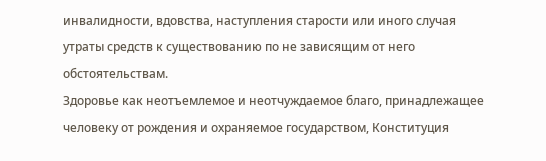инвалидности, вдовства, наступления старости или иного случая утраты средств к существованию по не зависящим от него обстоятельствам.
Здоровье как неотъемлемое и неотчуждаемое благо, принадлежащее человеку от рождения и охраняемое государством, Конституция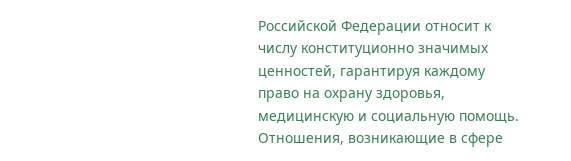Российской Федерации относит к числу конституционно значимых ценностей, гарантируя каждому право на охрану здоровья, медицинскую и социальную помощь.
Отношения, возникающие в сфере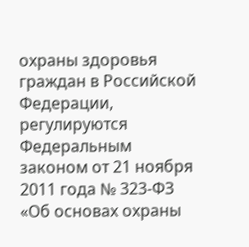охраны здоровья граждан в Российской Федерации, регулируются Федеральным законом от 21 ноября 2011 года № 323-ФЗ «Об основах охраны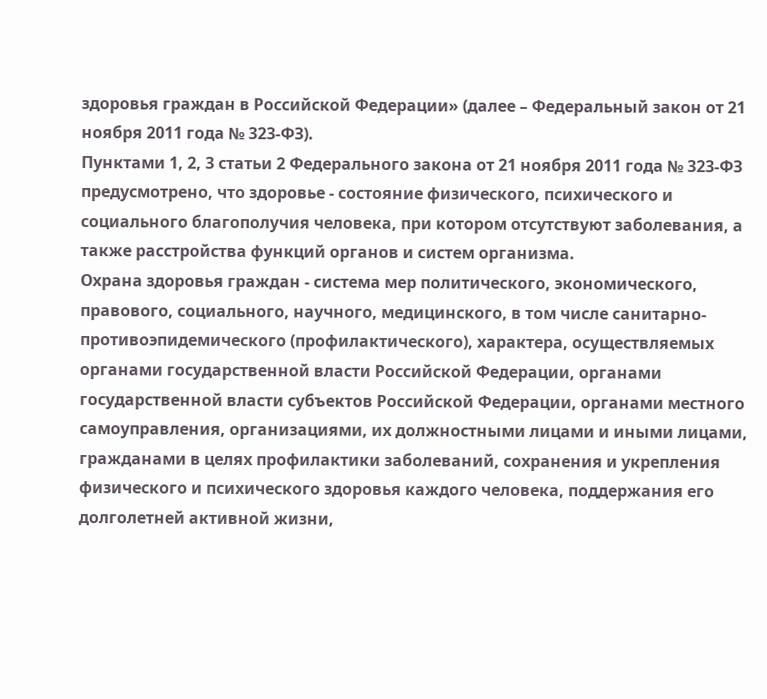здоровья граждан в Российской Федерации» (далее – Федеральный закон от 21 ноября 2011 года № 323-ФЗ).
Пунктами 1, 2, 3 статьи 2 Федерального закона от 21 ноября 2011 года № 323-ФЗ предусмотрено, что здоровье - состояние физического, психического и социального благополучия человека, при котором отсутствуют заболевания, а также расстройства функций органов и систем организма.
Охрана здоровья граждан - система мер политического, экономического, правового, социального, научного, медицинского, в том числе санитарно-противоэпидемического (профилактического), характера, осуществляемых органами государственной власти Российской Федерации, органами государственной власти субъектов Российской Федерации, органами местного самоуправления, организациями, их должностными лицами и иными лицами, гражданами в целях профилактики заболеваний, сохранения и укрепления физического и психического здоровья каждого человека, поддержания его долголетней активной жизни,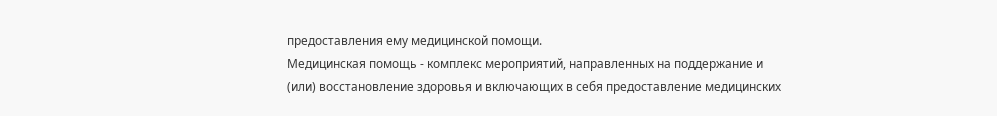предоставления ему медицинской помощи.
Медицинская помощь - комплекс мероприятий, направленных на поддержание и (или) восстановление здоровья и включающих в себя предоставление медицинских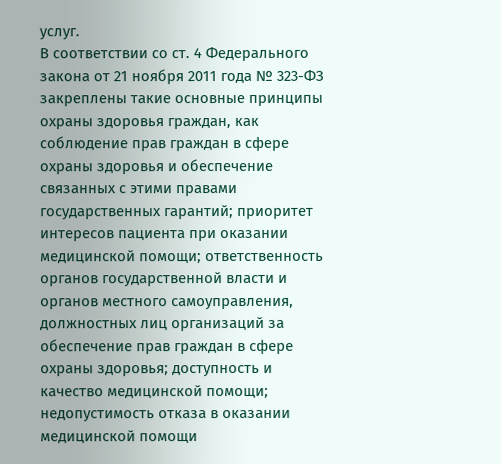услуг.
В соответствии со ст. 4 Федерального закона от 21 ноября 2011 года № 323-ФЗ закреплены такие основные принципы охраны здоровья граждан, как соблюдение прав граждан в сфере охраны здоровья и обеспечение связанных с этими правами государственных гарантий; приоритет интересов пациента при оказании медицинской помощи; ответственность органов государственной власти и органов местного самоуправления, должностных лиц организаций за обеспечение прав граждан в сфере охраны здоровья; доступность и качество медицинской помощи; недопустимость отказа в оказании медицинской помощи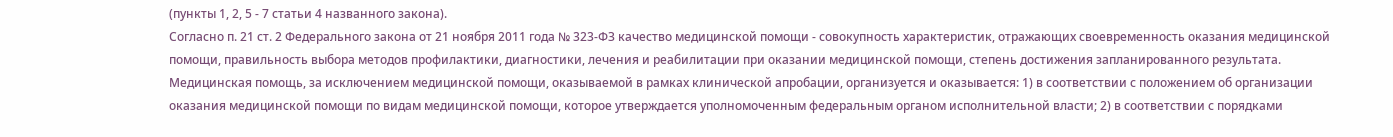(пункты 1, 2, 5 - 7 статьи 4 названного закона).
Согласно п. 21 ст. 2 Федерального закона от 21 ноября 2011 года № 323-ФЗ качество медицинской помощи - совокупность характеристик, отражающих своевременность оказания медицинской помощи, правильность выбора методов профилактики, диагностики, лечения и реабилитации при оказании медицинской помощи, степень достижения запланированного результата.
Медицинская помощь, за исключением медицинской помощи, оказываемой в рамках клинической апробации, организуется и оказывается: 1) в соответствии с положением об организации оказания медицинской помощи по видам медицинской помощи, которое утверждается уполномоченным федеральным органом исполнительной власти; 2) в соответствии с порядками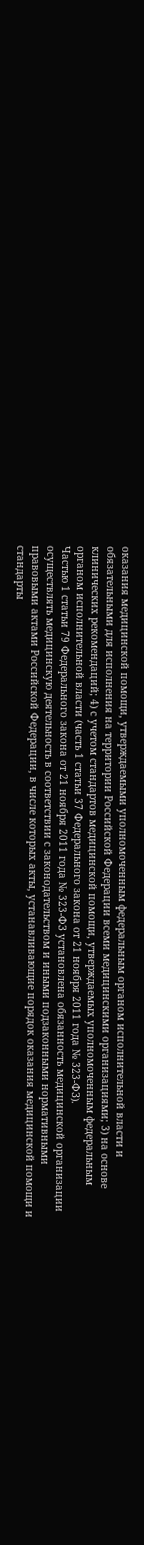оказания медицинской помощи, утверждаемыми уполномоченным федеральным органом исполнительной власти и обязательными для исполнения на территории Российской Федерации всеми медицинскими организациями; 3) на основе клинических рекомендаций; 4) с учетом стандартов медицинской помощи, утверждаемых уполномоченным федеральным органом исполнительной власти (часть 1 статьи 37 Федерального закона от 21 ноября 2011 года № 323-ФЗ).
Частью 1 статьи 79 Федерального закона от 21 ноября 2011 года № 323-ФЗ установлена обязанность медицинской организации осуществлять медицинскую деятельность в соответствии с законодательством и иными подзаконными нормативными правовыми актами Российской Федерации, в числе которых акты, устанавливающие порядок оказания медицинской помощи и стандарты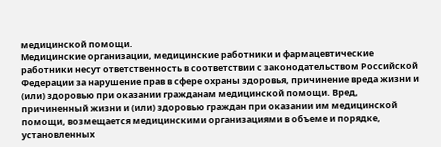медицинской помощи.
Медицинские организации, медицинские работники и фармацевтические работники несут ответственность в соответствии с законодательством Российской Федерации за нарушение прав в сфере охраны здоровья, причинение вреда жизни и (или) здоровью при оказании гражданам медицинской помощи. Вред, причиненный жизни и (или) здоровью граждан при оказании им медицинской помощи, возмещается медицинскими организациями в объеме и порядке, установленных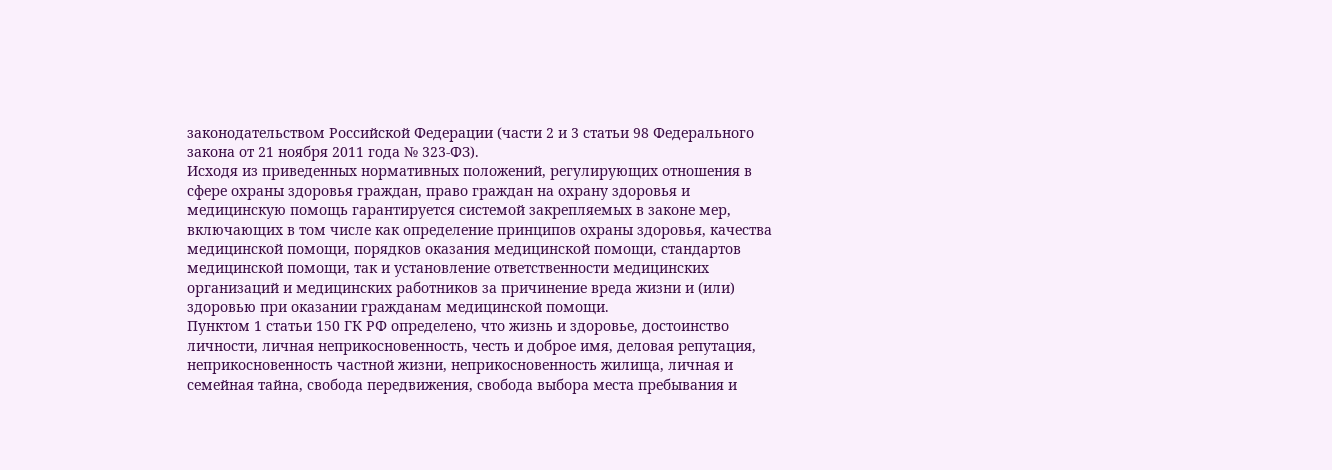законодательством Российской Федерации (части 2 и 3 статьи 98 Федерального закона от 21 ноября 2011 года № 323-ФЗ).
Исходя из приведенных нормативных положений, регулирующих отношения в сфере охраны здоровья граждан, право граждан на охрану здоровья и медицинскую помощь гарантируется системой закрепляемых в законе мер, включающих в том числе как определение принципов охраны здоровья, качества медицинской помощи, порядков оказания медицинской помощи, стандартов медицинской помощи, так и установление ответственности медицинских организаций и медицинских работников за причинение вреда жизни и (или) здоровью при оказании гражданам медицинской помощи.
Пунктом 1 статьи 150 ГК РФ определено, что жизнь и здоровье, достоинство личности, личная неприкосновенность, честь и доброе имя, деловая репутация, неприкосновенность частной жизни, неприкосновенность жилища, личная и семейная тайна, свобода передвижения, свобода выбора места пребывания и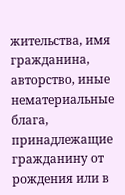жительства, имя гражданина, авторство, иные нематериальные блага, принадлежащие гражданину от рождения или в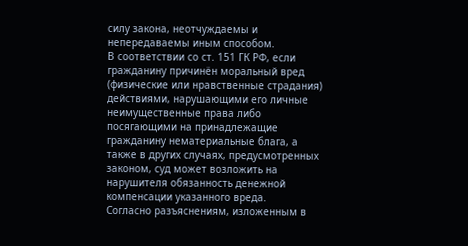силу закона, неотчуждаемы и непередаваемы иным способом.
В соответствии со ст. 151 ГК РФ, если гражданину причинён моральный вред (физические или нравственные страдания) действиями, нарушающими его личные неимущественные права либо посягающими на принадлежащие гражданину нематериальные блага, а также в других случаях, предусмотренных законом, суд может возложить на нарушителя обязанность денежной компенсации указанного вреда.
Согласно разъяснениям, изложенным в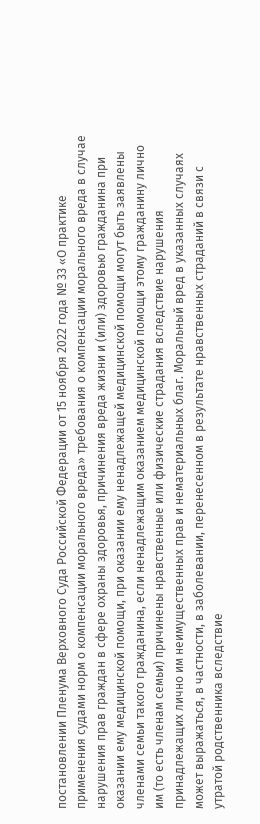постановлении Пленума Верховного Суда Российской Федерации от 15 ноября 2022 года № 33 «О практике применения судами норм о компенсации морального вреда» требования о компенсации морального вреда в случае нарушения прав граждан в сфере охраны здоровья, причинения вреда жизни и (или) здоровью гражданина при оказании ему медицинской помощи, при оказании ему ненадлежащей медицинской помощи могут быть заявлены членами семьи такого гражданина, если ненадлежащим оказанием медицинской помощи этому гражданину лично им (то есть членам семьи) причинены нравственные или физические страдания вследствие нарушения принадлежащих лично им неимущественных прав и нематериальных благ. Моральный вред в указанных случаях может выражаться, в частности, в заболевании, перенесенном в результате нравственных страданий в связи с утратой родственника вследствие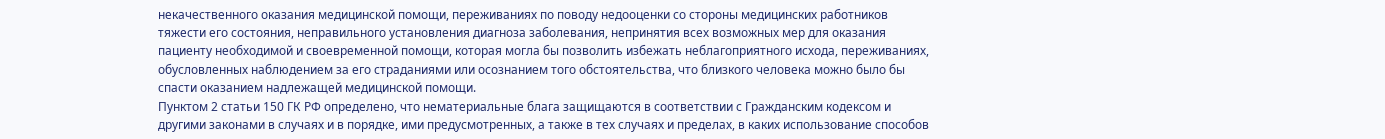некачественного оказания медицинской помощи, переживаниях по поводу недооценки со стороны медицинских работников тяжести его состояния, неправильного установления диагноза заболевания, непринятия всех возможных мер для оказания пациенту необходимой и своевременной помощи, которая могла бы позволить избежать неблагоприятного исхода, переживаниях, обусловленных наблюдением за его страданиями или осознанием того обстоятельства, что близкого человека можно было бы спасти оказанием надлежащей медицинской помощи.
Пунктом 2 статьи 150 ГК РФ определено, что нематериальные блага защищаются в соответствии с Гражданским кодексом и другими законами в случаях и в порядке, ими предусмотренных, а также в тех случаях и пределах, в каких использование способов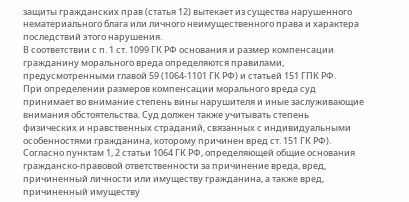защиты гражданских прав (статья 12) вытекает из существа нарушенного нематериального блага или личного неимущественного права и характера последствий этого нарушения.
В соответствии с п. 1 ст. 1099 ГК РФ основания и размер компенсации гражданину морального вреда определяются правилами, предусмотренными главой 59 (1064-1101 ГК РФ) и статьей 151 ГПК РФ.
При определении размеров компенсации морального вреда суд принимает во внимание степень вины нарушителя и иные заслуживающие внимания обстоятельства. Суд должен также учитывать степень физических и нравственных страданий, связанных с индивидуальными особенностями гражданина, которому причинен вред ст. 151 ГК РФ).
Согласно пунктам 1, 2 статьи 1064 ГК РФ, определяющей общие основания гражданско-правовой ответственности за причинение вреда, вред, причиненный личности или имуществу гражданина, а также вред, причиненный имуществу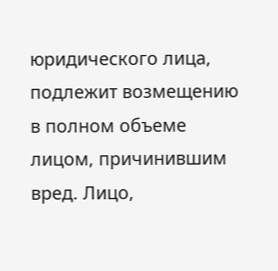юридического лица, подлежит возмещению в полном объеме лицом, причинившим вред. Лицо,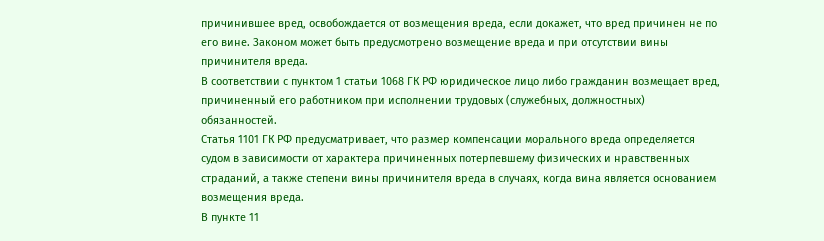причинившее вред, освобождается от возмещения вреда, если докажет, что вред причинен не по его вине. Законом может быть предусмотрено возмещение вреда и при отсутствии вины причинителя вреда.
В соответствии с пунктом 1 статьи 1068 ГК РФ юридическое лицо либо гражданин возмещает вред, причиненный его работником при исполнении трудовых (служебных, должностных) обязанностей.
Статья 1101 ГК РФ предусматривает, что размер компенсации морального вреда определяется судом в зависимости от характера причиненных потерпевшему физических и нравственных страданий, а также степени вины причинителя вреда в случаях, когда вина является основанием возмещения вреда.
В пункте 11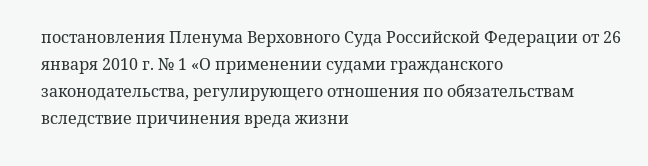постановления Пленума Верховного Суда Российской Федерации от 26 января 2010 г. № 1 «О применении судами гражданского законодательства, регулирующего отношения по обязательствам вследствие причинения вреда жизни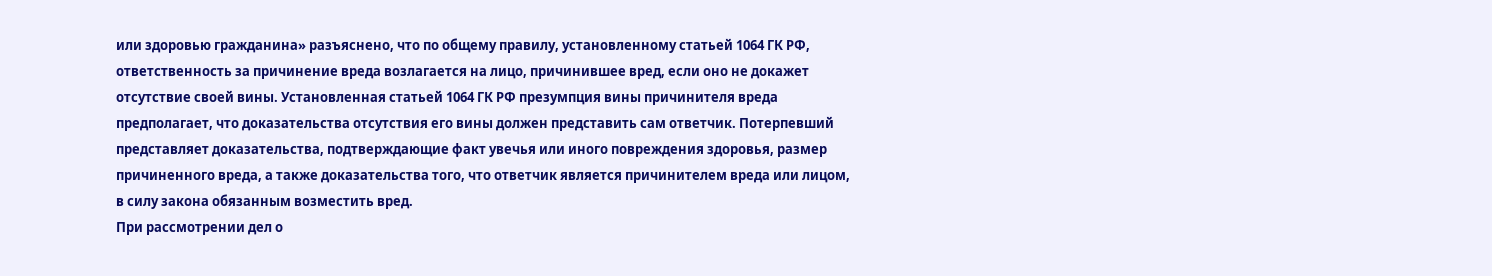или здоровью гражданина» разъяснено, что по общему правилу, установленному статьей 1064 ГК РФ, ответственность за причинение вреда возлагается на лицо, причинившее вред, если оно не докажет отсутствие своей вины. Установленная статьей 1064 ГК РФ презумпция вины причинителя вреда предполагает, что доказательства отсутствия его вины должен представить сам ответчик. Потерпевший представляет доказательства, подтверждающие факт увечья или иного повреждения здоровья, размер причиненного вреда, а также доказательства того, что ответчик является причинителем вреда или лицом, в силу закона обязанным возместить вред.
При рассмотрении дел о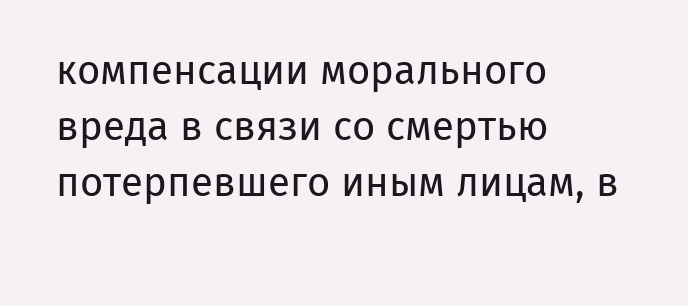компенсации морального вреда в связи со смертью потерпевшего иным лицам, в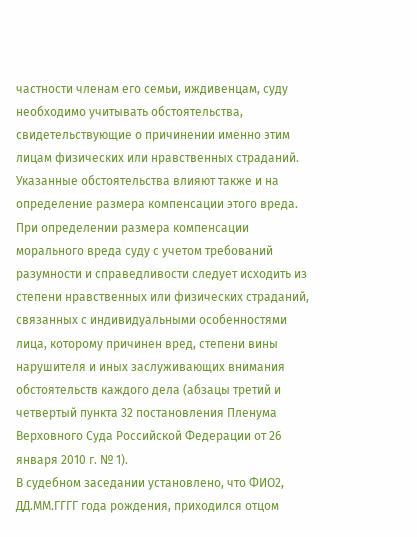частности членам его семьи, иждивенцам, суду необходимо учитывать обстоятельства, свидетельствующие о причинении именно этим лицам физических или нравственных страданий. Указанные обстоятельства влияют также и на определение размера компенсации этого вреда. При определении размера компенсации морального вреда суду с учетом требований разумности и справедливости следует исходить из степени нравственных или физических страданий, связанных с индивидуальными особенностями лица, которому причинен вред, степени вины нарушителя и иных заслуживающих внимания обстоятельств каждого дела (абзацы третий и четвертый пункта 32 постановления Пленума Верховного Суда Российской Федерации от 26 января 2010 г. № 1).
В судебном заседании установлено, что ФИО2, ДД.ММ.ГГГГ года рождения, приходился отцом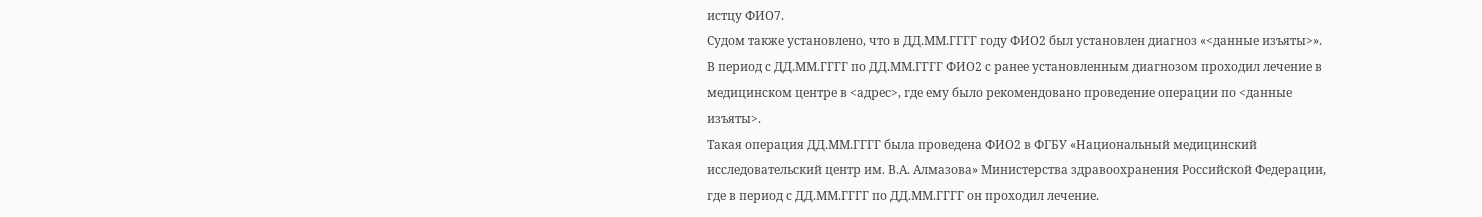истцу ФИО7.
Судом также установлено, что в ДД.ММ.ГГГГ году ФИО2 был установлен диагноз «<данные изъяты>».
В период с ДД.ММ.ГГГГ по ДД.ММ.ГГГГ ФИО2 с ранее установленным диагнозом проходил лечение в медицинском центре в <адрес>, где ему было рекомендовано проведение операции по <данные изъяты>.
Такая операция ДД.ММ.ГГГГ была проведена ФИО2 в ФГБУ «Национальный медицинский исследовательский центр им. В.А. Алмазова» Министерства здравоохранения Российской Федерации, где в период с ДД.ММ.ГГГГ по ДД.ММ.ГГГГ он проходил лечение.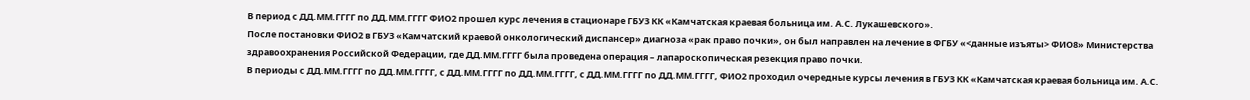В период с ДД.ММ.ГГГГ по ДД.ММ.ГГГГ ФИО2 прошел курс лечения в стационаре ГБУЗ КК «Камчатская краевая больница им. А.С. Лукашевского».
После постановки ФИО2 в ГБУЗ «Камчатский краевой онкологический диспансер» диагноза «рак право почки», он был направлен на лечение в ФГБУ «<данные изъяты> ФИО8» Министерства здравоохранения Российской Федерации, где ДД.ММ.ГГГГ была проведена операция – лапароскопическая резекция право почки.
В периоды с ДД.ММ.ГГГГ по ДД.ММ.ГГГГ, с ДД.ММ.ГГГГ по ДД.ММ.ГГГГ, с ДД.ММ.ГГГГ по ДД.ММ.ГГГГ, ФИО2 проходил очередные курсы лечения в ГБУЗ КК «Камчатская краевая больница им. А.С.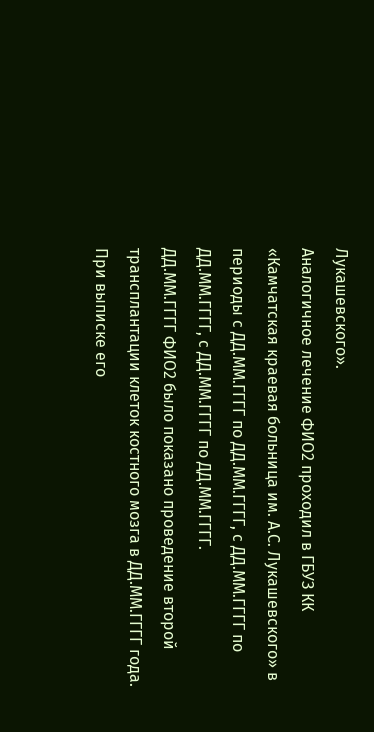Лукашевского».
Аналогичное лечение ФИО2 проходил в ГБУЗ КК «Камчатская краевая больница им. А.С. Лукашевского» в периоды с ДД.ММ.ГГГГ по ДД.ММ.ГГГГ, с ДД.ММ.ГГГГ по ДД.ММ.ГГГГ, с ДД.ММ.ГГГГ по ДД.ММ.ГГГГ.
ДД.ММ.ГГГГ ФИО2 было показано проведение второй трансплантации клеток костного мозга в ДД.ММ.ГГГГ года. При выписке его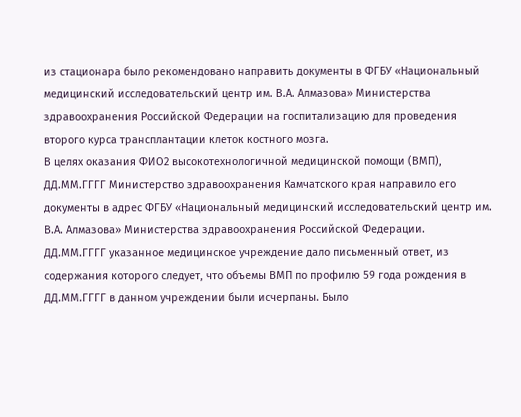из стационара было рекомендовано направить документы в ФГБУ «Национальный медицинский исследовательский центр им. В.А. Алмазова» Министерства здравоохранения Российской Федерации на госпитализацию для проведения второго курса трансплантации клеток костного мозга.
В целях оказания ФИО2 высокотехнологичной медицинской помощи (ВМП), ДД.ММ.ГГГГ Министерство здравоохранения Камчатского края направило его документы в адрес ФГБУ «Национальный медицинский исследовательский центр им. В.А. Алмазова» Министерства здравоохранения Российской Федерации.
ДД.ММ.ГГГГ указанное медицинское учреждение дало письменный ответ, из содержания которого следует, что объемы ВМП по профилю 59 года рождения в ДД.ММ.ГГГГ в данном учреждении были исчерпаны. Было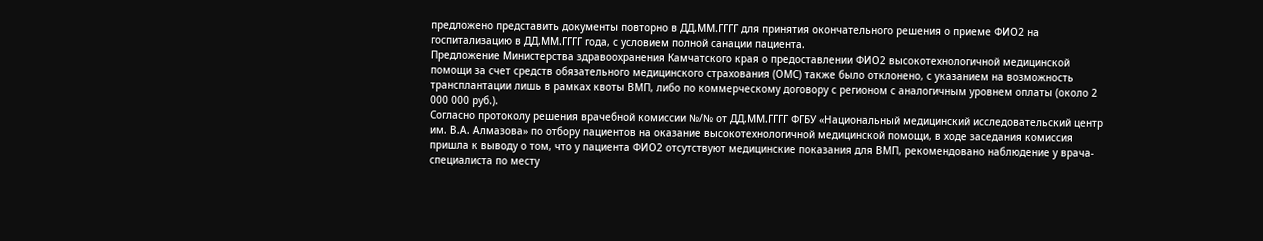предложено представить документы повторно в ДД.ММ.ГГГГ для принятия окончательного решения о приеме ФИО2 на госпитализацию в ДД.ММ.ГГГГ года, с условием полной санации пациента.
Предложение Министерства здравоохранения Камчатского края о предоставлении ФИО2 высокотехнологичной медицинской помощи за счет средств обязательного медицинского страхования (ОМС) также было отклонено, с указанием на возможность трансплантации лишь в рамках квоты ВМП, либо по коммерческому договору с регионом с аналогичным уровнем оплаты (около 2 000 000 руб.).
Согласно протоколу решения врачебной комиссии №/№ от ДД.ММ.ГГГГ ФГБУ «Национальный медицинский исследовательский центр им. В.А. Алмазова» по отбору пациентов на оказание высокотехнологичной медицинской помощи, в ходе заседания комиссия пришла к выводу о том, что у пациента ФИО2 отсутствуют медицинские показания для ВМП, рекомендовано наблюдение у врача-специалиста по месту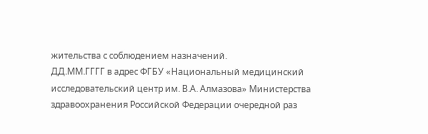жительства с соблюдением назначений.
ДД.ММ.ГГГГ в адрес ФГБУ «Национальный медицинский исследовательский центр им. В.А. Алмазова» Министерства здравоохранения Российской Федерации очередной раз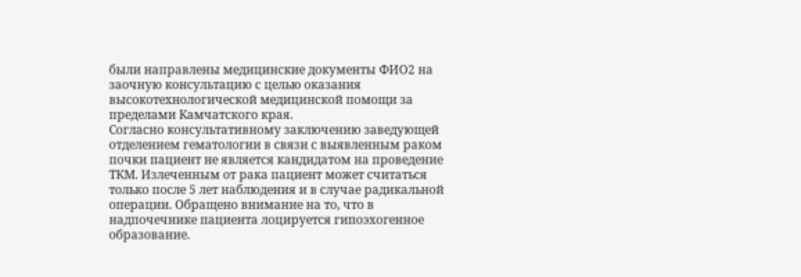были направлены медицинские документы ФИО2 на заочную консультацию с целью оказания высокотехнологической медицинской помощи за пределами Камчатского края.
Согласно консультативному заключению заведующей отделением гематологии в связи с выявленным раком почки пациент не является кандидатом на проведение ТКМ. Излеченным от рака пациент может считаться только после 5 лет наблюдения и в случае радикальной операции. Обращено внимание на то, что в надпочечнике пациента лоцируется гипоэхогенное образование.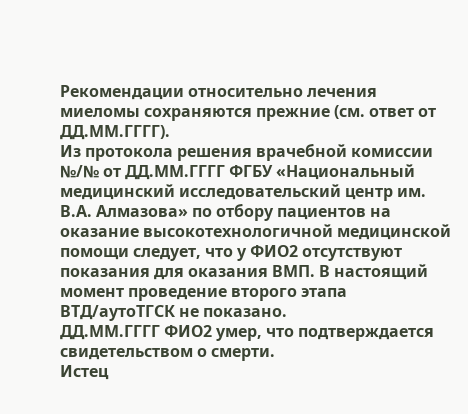Рекомендации относительно лечения миеломы сохраняются прежние (см. ответ от ДД.ММ.ГГГГ).
Из протокола решения врачебной комиссии №/№ от ДД.ММ.ГГГГ ФГБУ «Национальный медицинский исследовательский центр им. В.А. Алмазова» по отбору пациентов на оказание высокотехнологичной медицинской помощи следует, что у ФИО2 отсутствуют показания для оказания ВМП. В настоящий момент проведение второго этапа ВТД/аутоТГСК не показано.
ДД.ММ.ГГГГ ФИО2 умер, что подтверждается свидетельством о смерти.
Истец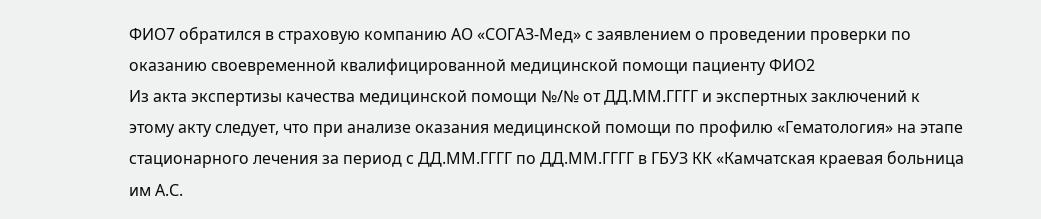ФИО7 обратился в страховую компанию АО «СОГАЗ-Мед» с заявлением о проведении проверки по оказанию своевременной квалифицированной медицинской помощи пациенту ФИО2
Из акта экспертизы качества медицинской помощи №/№ от ДД.ММ.ГГГГ и экспертных заключений к этому акту следует, что при анализе оказания медицинской помощи по профилю «Гематология» на этапе стационарного лечения за период с ДД.ММ.ГГГГ по ДД.ММ.ГГГГ в ГБУЗ КК «Камчатская краевая больница им А.С.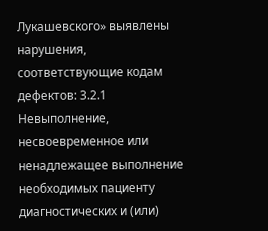Лукашевского» выявлены нарушения, соответствующие кодам дефектов: 3.2.1 Невыполнение, несвоевременное или ненадлежащее выполнение необходимых пациенту диагностических и (или)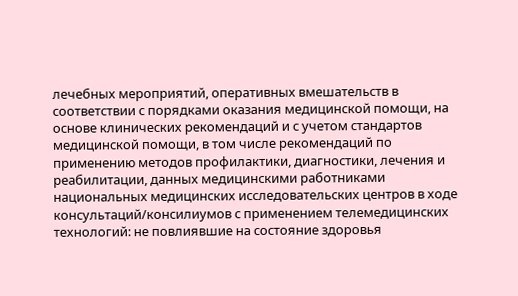лечебных мероприятий, оперативных вмешательств в соответствии с порядками оказания медицинской помощи, на основе клинических рекомендаций и с учетом стандартов медицинской помощи, в том числе рекомендаций по применению методов профилактики, диагностики, лечения и реабилитации, данных медицинскими работниками национальных медицинских исследовательских центров в ходе консультаций/консилиумов с применением телемедицинских технологий: не повлиявшие на состояние здоровья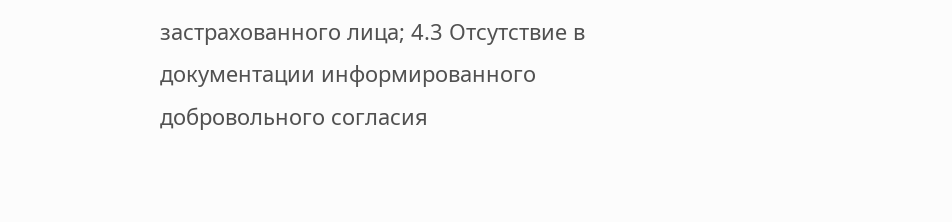застрахованного лица; 4.3 Отсутствие в документации информированного добровольного согласия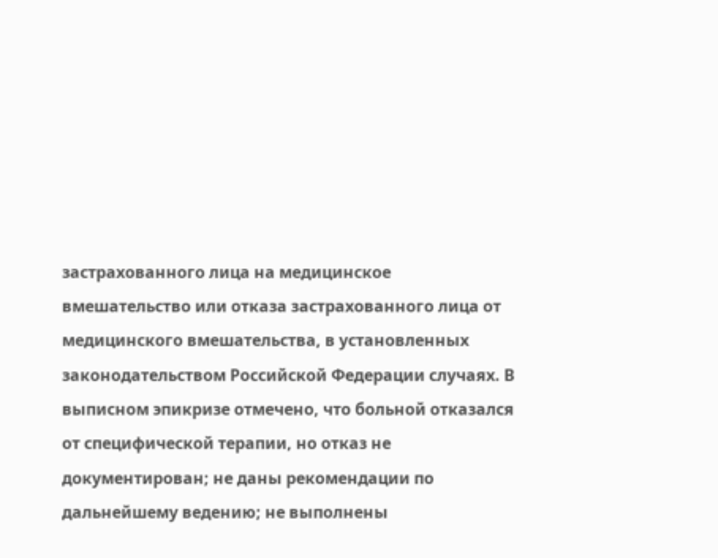застрахованного лица на медицинское вмешательство или отказа застрахованного лица от медицинского вмешательства, в установленных законодательством Российской Федерации случаях. В выписном эпикризе отмечено, что больной отказался от специфической терапии, но отказ не документирован; не даны рекомендации по дальнейшему ведению; не выполнены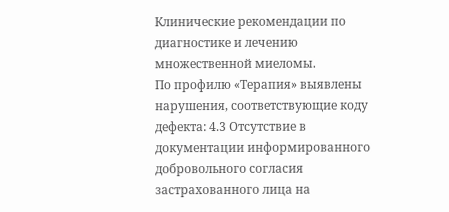Клинические рекомендации по диагностике и лечению множественной миеломы.
По профилю «Терапия» выявлены нарушения, соответствующие коду дефекта: 4.3 Отсутствие в документации информированного добровольного согласия застрахованного лица на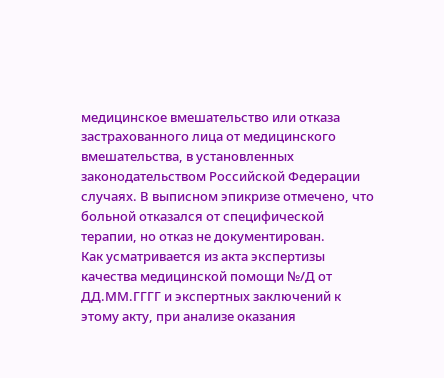медицинское вмешательство или отказа застрахованного лица от медицинского вмешательства, в установленных законодательством Российской Федерации случаях. В выписном эпикризе отмечено, что больной отказался от специфической терапии, но отказ не документирован.
Как усматривается из акта экспертизы качества медицинской помощи №/Д от ДД.ММ.ГГГГ и экспертных заключений к этому акту, при анализе оказания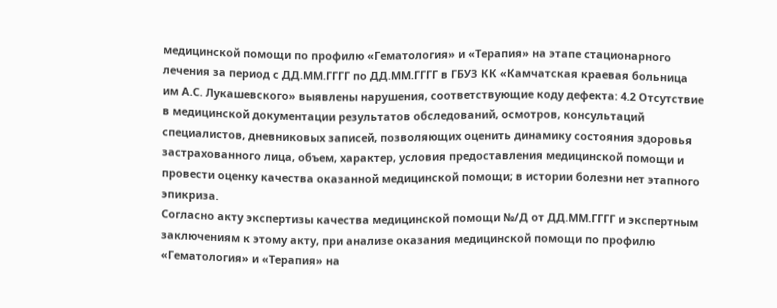медицинской помощи по профилю «Гематология» и «Терапия» на этапе стационарного лечения за период с ДД.ММ.ГГГГ по ДД.ММ.ГГГГ в ГБУЗ КК «Камчатская краевая больница им А.С. Лукашевского» выявлены нарушения, соответствующие коду дефекта: 4.2 Отсутствие в медицинской документации результатов обследований, осмотров, консультаций специалистов, дневниковых записей, позволяющих оценить динамику состояния здоровья застрахованного лица, объем, характер, условия предоставления медицинской помощи и провести оценку качества оказанной медицинской помощи; в истории болезни нет этапного эпикриза.
Согласно акту экспертизы качества медицинской помощи №/Д от ДД.ММ.ГГГГ и экспертным заключениям к этому акту, при анализе оказания медицинской помощи по профилю «Гематология» и «Терапия» на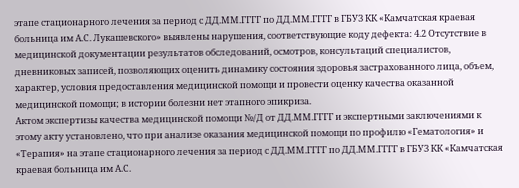этапе стационарного лечения за период с ДД.ММ.ГГГГ по ДД.ММ.ГГГГ в ГБУЗ КК «Камчатская краевая больница им А.С. Лукашевского» выявлены нарушения, соответствующие коду дефекта: 4.2 Отсутствие в медицинской документации результатов обследований, осмотров, консультаций специалистов, дневниковых записей, позволяющих оценить динамику состояния здоровья застрахованного лица, объем, характер, условия предоставления медицинской помощи и провести оценку качества оказанной медицинской помощи; в истории болезни нет этапного эпикриза.
Актом экспертизы качества медицинской помощи №/Д от ДД.ММ.ГГГГ и экспертными заключениями к этому акту установлено, что при анализе оказания медицинской помощи по профилю «Гематология» и «Терапия» на этапе стационарного лечения за период с ДД.ММ.ГГГГ по ДД.ММ.ГГГГ в ГБУЗ КК «Камчатская краевая больница им А.С.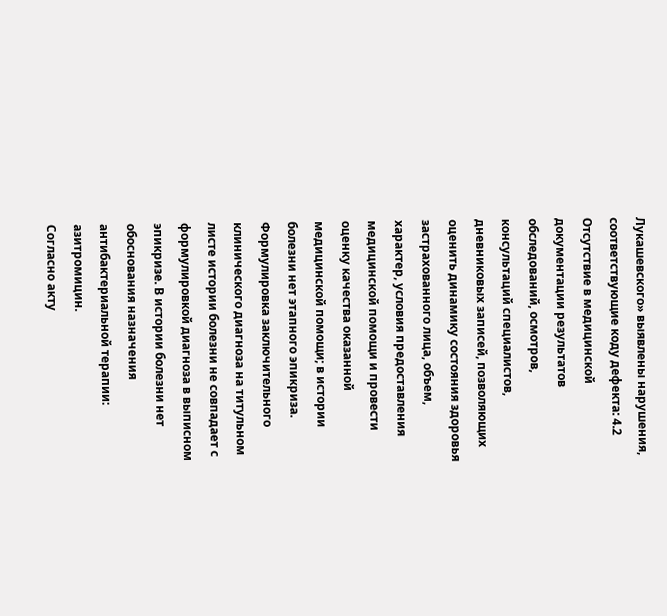Лукашевского» выявлены нарушения, соответствующие коду дефекта: 4.2 Отсутствие в медицинской документации результатов обследований, осмотров, консультаций специалистов, дневниковых записей, позволяющих оценить динамику состояния здоровья застрахованного лица, объем, характер, условия предоставления медицинской помощи и провести оценку качества оказанной медицинской помощи; в истории болезни нет этапного эпикриза. Формулировка заключительного клинического диагноза на титульном листе истории болезни не совпадает с формулировкой диагноза в выписном эпикризе. В истории болезни нет обоснования назначения антибактериальной терапии: азитромицин.
Согласно акту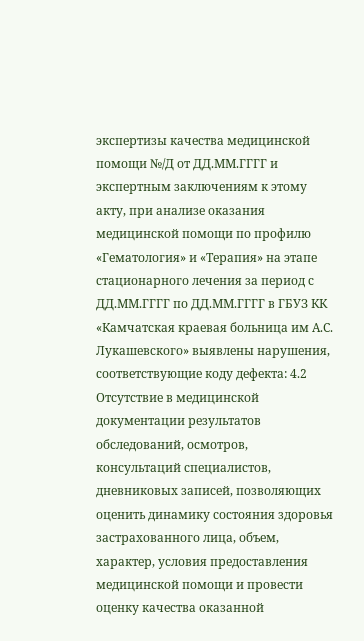экспертизы качества медицинской помощи №/Д от ДД.ММ.ГГГГ и экспертным заключениям к этому акту, при анализе оказания медицинской помощи по профилю «Гематология» и «Терапия» на этапе стационарного лечения за период с ДД.ММ.ГГГГ по ДД.ММ.ГГГГ в ГБУЗ КК «Камчатская краевая больница им А.С. Лукашевского» выявлены нарушения, соответствующие коду дефекта: 4.2 Отсутствие в медицинской документации результатов обследований, осмотров, консультаций специалистов, дневниковых записей, позволяющих оценить динамику состояния здоровья застрахованного лица, объем, характер, условия предоставления медицинской помощи и провести оценку качества оказанной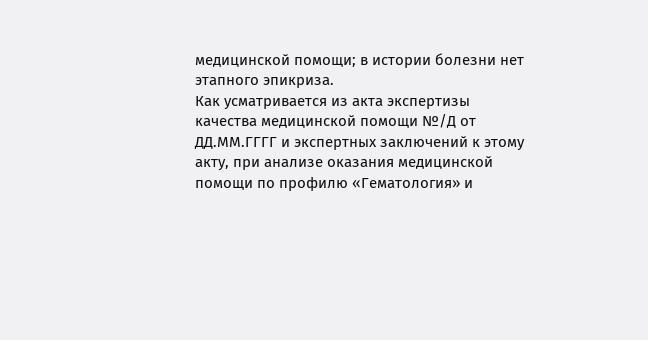медицинской помощи; в истории болезни нет этапного эпикриза.
Как усматривается из акта экспертизы качества медицинской помощи №/Д от ДД.ММ.ГГГГ и экспертных заключений к этому акту, при анализе оказания медицинской помощи по профилю «Гематология» и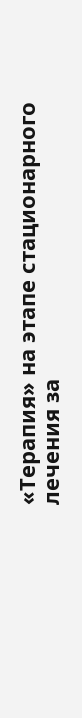«Терапия» на этапе стационарного лечения за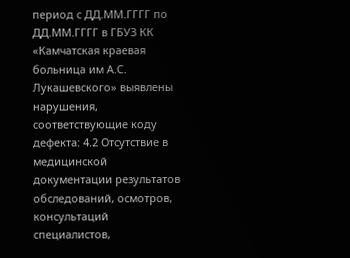период с ДД.ММ.ГГГГ по ДД.ММ.ГГГГ в ГБУЗ КК «Камчатская краевая больница им А.С. Лукашевского» выявлены нарушения, соответствующие коду дефекта: 4.2 Отсутствие в медицинской документации результатов обследований, осмотров, консультаций специалистов,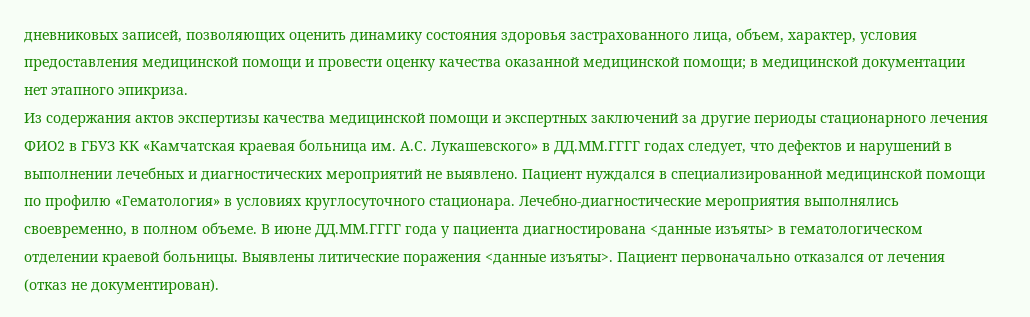дневниковых записей, позволяющих оценить динамику состояния здоровья застрахованного лица, объем, характер, условия предоставления медицинской помощи и провести оценку качества оказанной медицинской помощи; в медицинской документации нет этапного эпикриза.
Из содержания актов экспертизы качества медицинской помощи и экспертных заключений за другие периоды стационарного лечения ФИО2 в ГБУЗ КК «Камчатская краевая больница им. А.С. Лукашевского» в ДД.ММ.ГГГГ годах следует, что дефектов и нарушений в выполнении лечебных и диагностических мероприятий не выявлено. Пациент нуждался в специализированной медицинской помощи по профилю «Гематология» в условиях круглосуточного стационара. Лечебно-диагностические мероприятия выполнялись своевременно, в полном объеме. В июне ДД.ММ.ГГГГ года у пациента диагностирована <данные изъяты> в гематологическом отделении краевой больницы. Выявлены литические поражения <данные изъяты>. Пациент первоначально отказался от лечения (отказ не документирован).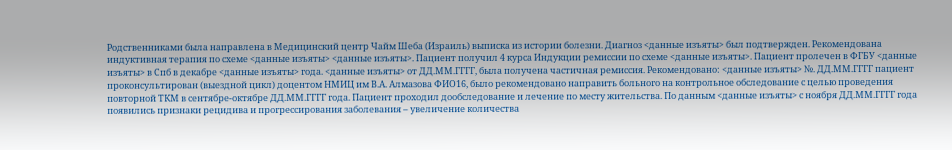Родственниками была направлена в Медицинский центр Чайм Шеба (Израиль) выписка из истории болезни. Диагноз <данные изъяты> был подтвержден. Рекомендована индуктивная терапия по схеме <данные изъяты> <данные изъяты>. Пациент получил 4 курса Индукции ремиссии по схеме <данные изъяты>. Пациент пролечен в ФГБУ <данные изъяты> в Спб в декабре <данные изъяты> года. <данные изъяты> от ДД.ММ.ГГГГ, была получена частичная ремиссия. Рекомендовано: <данные изъяты> №. ДД.ММ.ГГГГ пациент проконсультирован (выездной цикл) доцентом НМИЦ им В.А. Алмазова ФИО16, было рекомендовано направить больного на контрольное обследование с целью проведения повторной ТКМ в сентябре-октябре ДД.ММ.ГГГГ года. Пациент проходил дообследование и лечение по месту жительства. По данным <данные изъяты> с ноября ДД.ММ.ГГГГ года появились признаки рецидива и прогрессирования заболевания – увеличение количества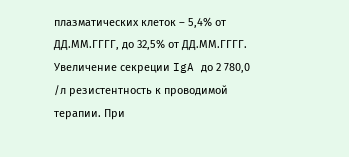плазматических клеток – 5,4% от ДД.ММ.ГГГГ, до 32,5% от ДД.ММ.ГГГГ. Увеличение секреции IgA до 2 780,0 /л резистентность к проводимой терапии. При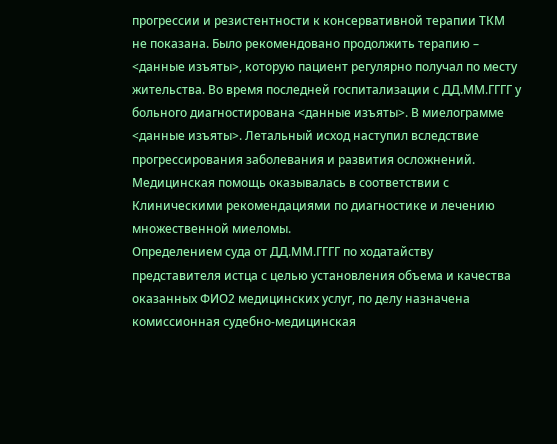прогрессии и резистентности к консервативной терапии ТКМ не показана. Было рекомендовано продолжить терапию – <данные изъяты>, которую пациент регулярно получал по месту жительства. Во время последней госпитализации с ДД.ММ.ГГГГ у больного диагностирована <данные изъяты>. В миелограмме <данные изъяты>. Летальный исход наступил вследствие прогрессирования заболевания и развития осложнений. Медицинская помощь оказывалась в соответствии с Клиническими рекомендациями по диагностике и лечению множественной миеломы.
Определением суда от ДД.ММ.ГГГГ по ходатайству представителя истца с целью установления объема и качества оказанных ФИО2 медицинских услуг, по делу назначена комиссионная судебно-медицинская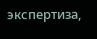экспертиза,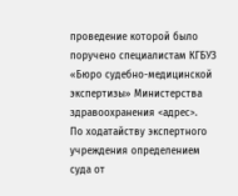проведение которой было поручено специалистам КГБУЗ «Бюро судебно-медицинской экспертизы» Министерства здравоохранения <адрес>.
По ходатайству экспертного учреждения определением суда от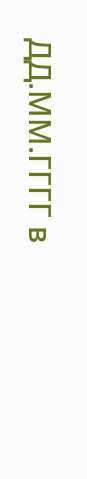ДД.ММ.ГГГГ в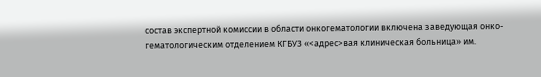состав экспертной комиссии в области онкогематологии включена заведующая онко-гематологическим отделением КГБУЗ «<адрес>вая клиническая больница» им.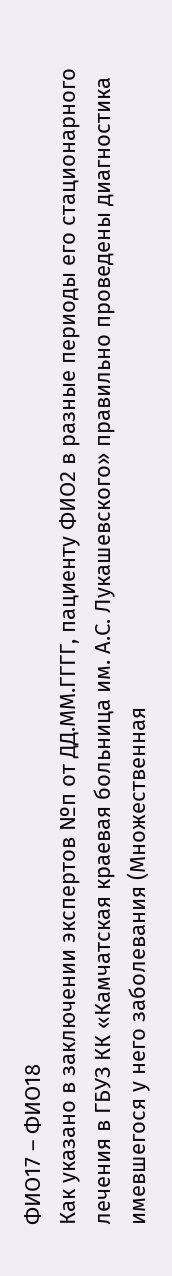ФИО17 – ФИО18
Как указано в заключении экспертов №п от ДД.ММ.ГГГГ, пациенту ФИО2 в разные периоды его стационарного лечения в ГБУЗ КК «Камчатская краевая больница им. А.С. Лукашевского» правильно проведены диагностика имевшегося у него заболевания (Множественная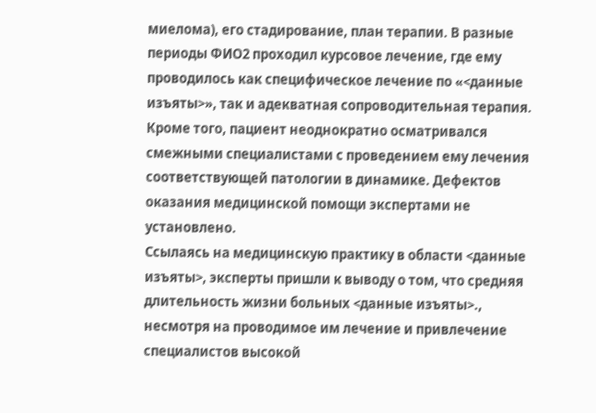миелома), его стадирование, план терапии. В разные периоды ФИО2 проходил курсовое лечение, где ему проводилось как специфическое лечение по «<данные изъяты>», так и адекватная сопроводительная терапия. Кроме того, пациент неоднократно осматривался смежными специалистами с проведением ему лечения соответствующей патологии в динамике. Дефектов оказания медицинской помощи экспертами не установлено.
Ссылаясь на медицинскую практику в области <данные изъяты>, эксперты пришли к выводу о том, что средняя длительность жизни больных <данные изъяты>., несмотря на проводимое им лечение и привлечение специалистов высокой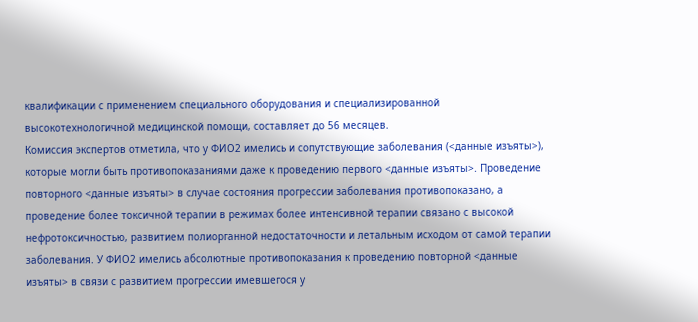квалификации с применением специального оборудования и специализированной высокотехнологичной медицинской помощи, составляет до 56 месяцев.
Комиссия экспертов отметила, что у ФИО2 имелись и сопутствующие заболевания (<данные изъяты>), которые могли быть противопоказаниями даже к проведению первого <данные изъяты>. Проведение повторного <данные изъяты> в случае состояния прогрессии заболевания противопоказано, а проведение более токсичной терапии в режимах более интенсивной терапии связано с высокой нефротоксичностью, развитием полиорганной недостаточности и летальным исходом от самой терапии заболевания. У ФИО2 имелись абсолютные противопоказания к проведению повторной <данные изъяты> в связи с развитием прогрессии имевшегося у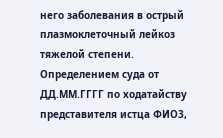него заболевания в острый плазмоклеточный лейкоз тяжелой степени.
Определением суда от ДД.ММ.ГГГГ по ходатайству представителя истца ФИО3,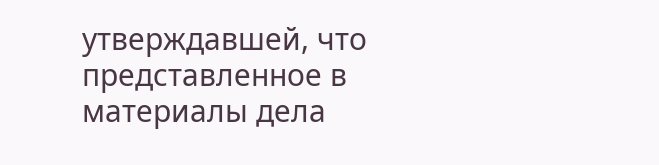утверждавшей, что представленное в материалы дела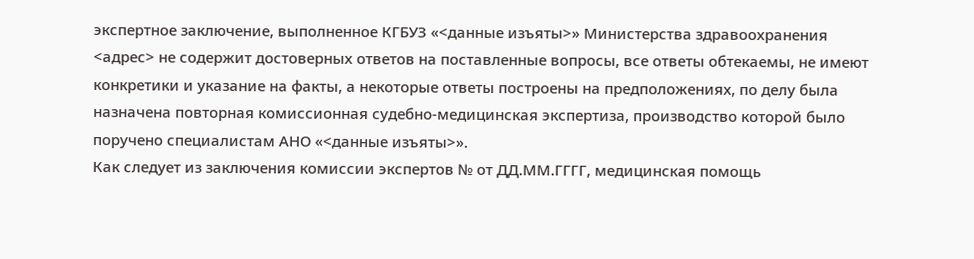экспертное заключение, выполненное КГБУЗ «<данные изъяты>» Министерства здравоохранения <адрес> не содержит достоверных ответов на поставленные вопросы, все ответы обтекаемы, не имеют конкретики и указание на факты, а некоторые ответы построены на предположениях, по делу была назначена повторная комиссионная судебно-медицинская экспертиза, производство которой было поручено специалистам АНО «<данные изъяты>».
Как следует из заключения комиссии экспертов № от ДД.ММ.ГГГГ, медицинская помощь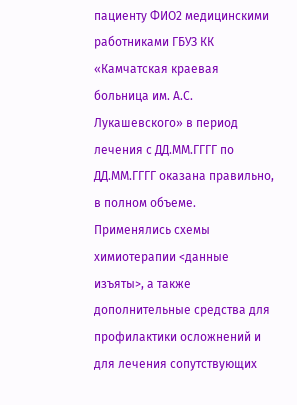пациенту ФИО2 медицинскими работниками ГБУЗ КК «Камчатская краевая больница им. А.С. Лукашевского» в период лечения с ДД.ММ.ГГГГ по ДД.ММ.ГГГГ оказана правильно, в полном объеме. Применялись схемы химиотерапии <данные изъяты>, а также дополнительные средства для профилактики осложнений и для лечения сопутствующих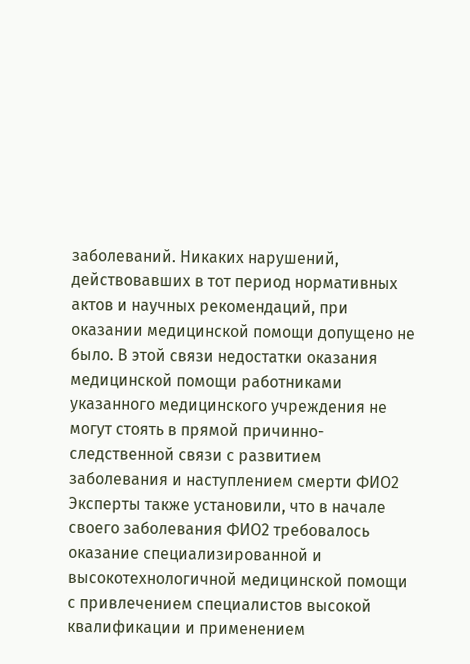заболеваний. Никаких нарушений, действовавших в тот период нормативных актов и научных рекомендаций, при оказании медицинской помощи допущено не было. В этой связи недостатки оказания медицинской помощи работниками указанного медицинского учреждения не могут стоять в прямой причинно-следственной связи с развитием заболевания и наступлением смерти ФИО2
Эксперты также установили, что в начале своего заболевания ФИО2 требовалось оказание специализированной и высокотехнологичной медицинской помощи с привлечением специалистов высокой квалификации и применением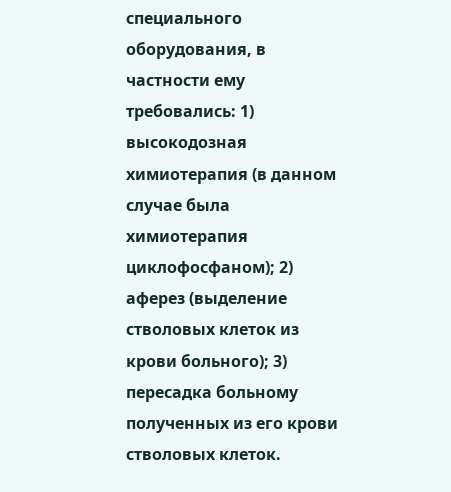специального оборудования, в частности ему требовались: 1) высокодозная химиотерапия (в данном случае была химиотерапия циклофосфаном); 2) аферез (выделение стволовых клеток из крови больного); 3) пересадка больному полученных из его крови стволовых клеток.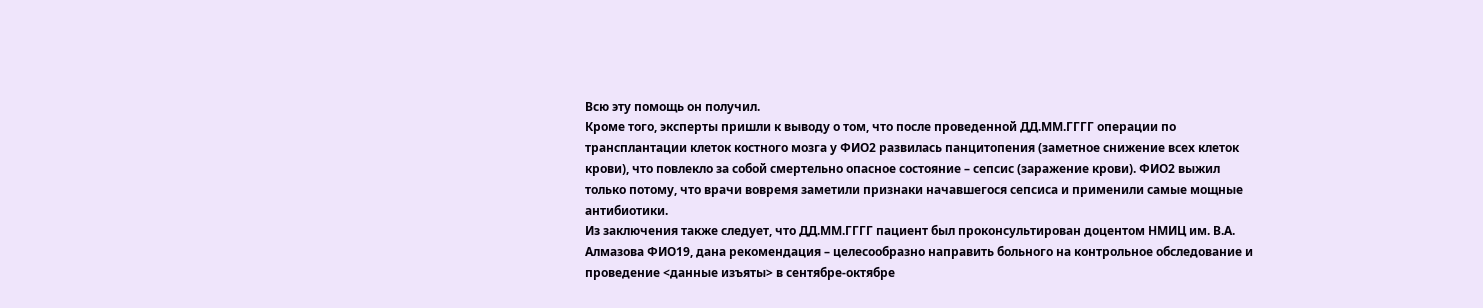Всю эту помощь он получил.
Кроме того, эксперты пришли к выводу о том, что после проведенной ДД.ММ.ГГГГ операции по трансплантации клеток костного мозга у ФИО2 развилась панцитопения (заметное снижение всех клеток крови), что повлекло за собой смертельно опасное состояние – сепсис (заражение крови). ФИО2 выжил только потому, что врачи вовремя заметили признаки начавшегося сепсиса и применили самые мощные антибиотики.
Из заключения также следует, что ДД.ММ.ГГГГ пациент был проконсультирован доцентом НМИЦ им. В.А. Алмазова ФИО19, дана рекомендация – целесообразно направить больного на контрольное обследование и проведение <данные изъяты> в сентябре-октябре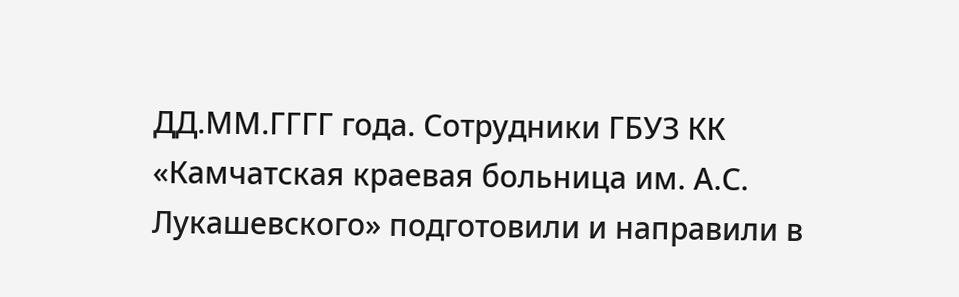ДД.ММ.ГГГГ года. Сотрудники ГБУЗ КК «Камчатская краевая больница им. А.С. Лукашевского» подготовили и направили в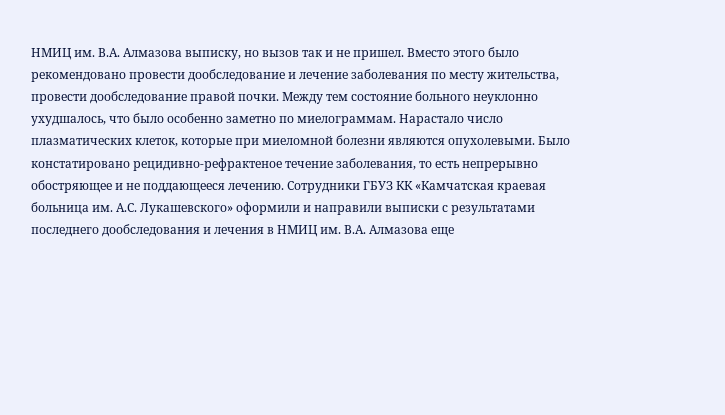НМИЦ им. В.А. Алмазова выписку, но вызов так и не пришел. Вместо этого было рекомендовано провести дообследование и лечение заболевания по месту жительства, провести дообследование правой почки. Между тем состояние больного неуклонно ухудшалось, что было особенно заметно по миелограммам. Нарастало число плазматических клеток, которые при миеломной болезни являются опухолевыми. Было констатировано рецидивно-рефрактеное течение заболевания, то есть непрерывно обостряющее и не поддающееся лечению. Сотрудники ГБУЗ КК «Камчатская краевая больница им. А.С. Лукашевского» оформили и направили выписки с результатами последнего дообследования и лечения в НМИЦ им. В.А. Алмазова еще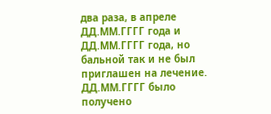два раза, в апреле ДД.ММ.ГГГГ года и ДД.ММ.ГГГГ года, но бальной так и не был приглашен на лечение. ДД.ММ.ГГГГ было получено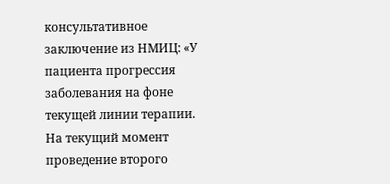консультативное заключение из НМИЦ: «У пациента прогрессия заболевания на фоне текущей линии терапии. На текущий момент проведение второго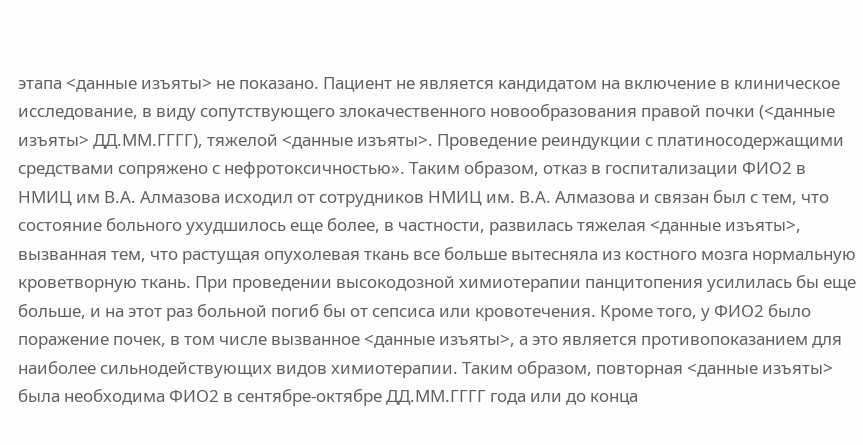этапа <данные изъяты> не показано. Пациент не является кандидатом на включение в клиническое исследование, в виду сопутствующего злокачественного новообразования правой почки (<данные изъяты> ДД.ММ.ГГГГ), тяжелой <данные изъяты>. Проведение реиндукции с платиносодержащими средствами сопряжено с нефротоксичностью». Таким образом, отказ в госпитализации ФИО2 в НМИЦ им В.А. Алмазова исходил от сотрудников НМИЦ им. В.А. Алмазова и связан был с тем, что состояние больного ухудшилось еще более, в частности, развилась тяжелая <данные изъяты>, вызванная тем, что растущая опухолевая ткань все больше вытесняла из костного мозга нормальную кроветворную ткань. При проведении высокодозной химиотерапии панцитопения усилилась бы еще больше, и на этот раз больной погиб бы от сепсиса или кровотечения. Кроме того, у ФИО2 было поражение почек, в том числе вызванное <данные изъяты>, а это является противопоказанием для наиболее сильнодействующих видов химиотерапии. Таким образом, повторная <данные изъяты> была необходима ФИО2 в сентябре-октябре ДД.ММ.ГГГГ года или до конца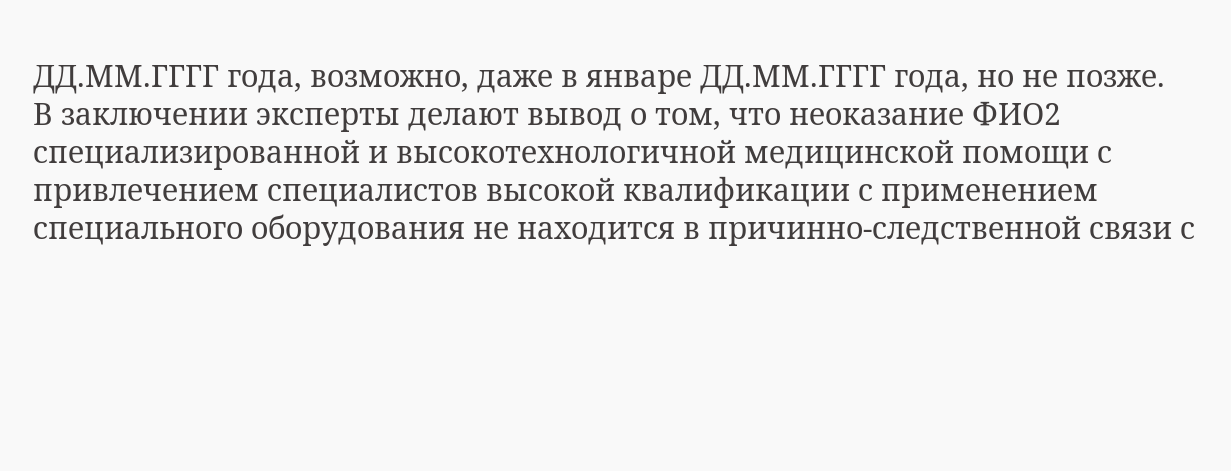ДД.ММ.ГГГГ года, возможно, даже в январе ДД.ММ.ГГГГ года, но не позже.
В заключении эксперты делают вывод о том, что неоказание ФИО2 специализированной и высокотехнологичной медицинской помощи с привлечением специалистов высокой квалификации с применением специального оборудования не находится в причинно-следственной связи с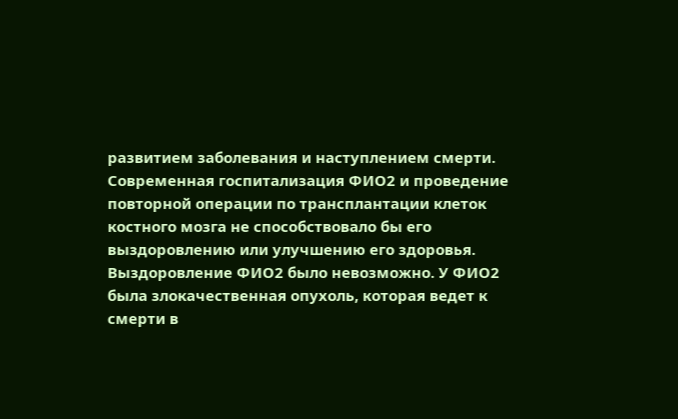развитием заболевания и наступлением смерти.
Современная госпитализация ФИО2 и проведение повторной операции по трансплантации клеток костного мозга не способствовало бы его выздоровлению или улучшению его здоровья. Выздоровление ФИО2 было невозможно. У ФИО2 была злокачественная опухоль, которая ведет к смерти в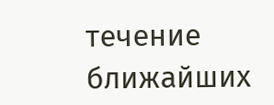течение ближайших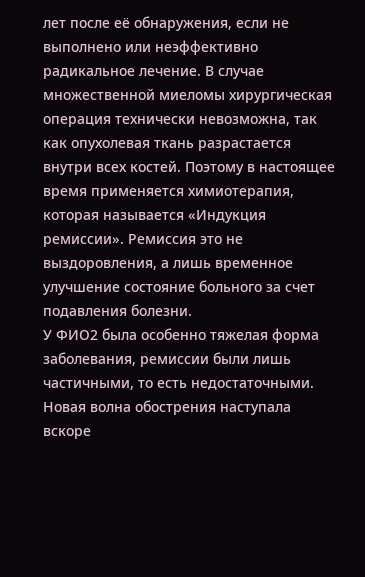лет после её обнаружения, если не выполнено или неэффективно радикальное лечение. В случае множественной миеломы хирургическая операция технически невозможна, так как опухолевая ткань разрастается внутри всех костей. Поэтому в настоящее время применяется химиотерапия, которая называется «Индукция ремиссии». Ремиссия это не выздоровления, а лишь временное улучшение состояние больного за счет подавления болезни.
У ФИО2 была особенно тяжелая форма заболевания, ремиссии были лишь частичными, то есть недостаточными. Новая волна обострения наступала вскоре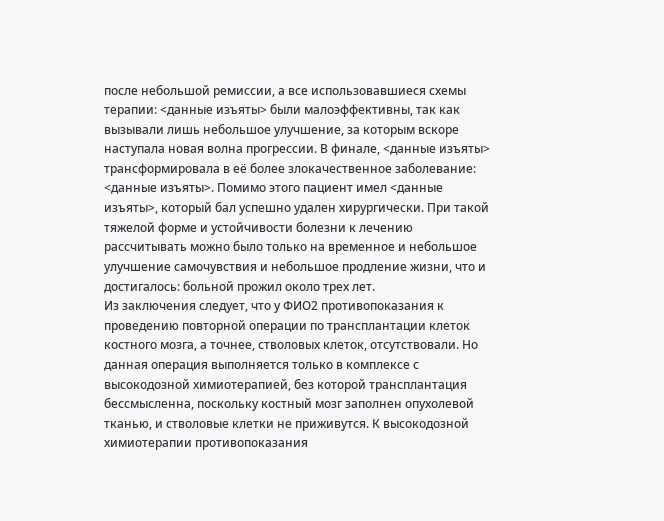после небольшой ремиссии, а все использовавшиеся схемы терапии: <данные изъяты> были малоэффективны, так как вызывали лишь небольшое улучшение, за которым вскоре наступала новая волна прогрессии. В финале, <данные изъяты> трансформировала в её более злокачественное заболевание: <данные изъяты>. Помимо этого пациент имел <данные изъяты>, который бал успешно удален хирургически. При такой тяжелой форме и устойчивости болезни к лечению рассчитывать можно было только на временное и небольшое улучшение самочувствия и небольшое продление жизни, что и достигалось: больной прожил около трех лет.
Из заключения следует, что у ФИО2 противопоказания к проведению повторной операции по трансплантации клеток костного мозга, а точнее, стволовых клеток, отсутствовали. Но данная операция выполняется только в комплексе с высокодозной химиотерапией, без которой трансплантация бессмысленна, поскольку костный мозг заполнен опухолевой тканью, и стволовые клетки не приживутся. К высокодозной химиотерапии противопоказания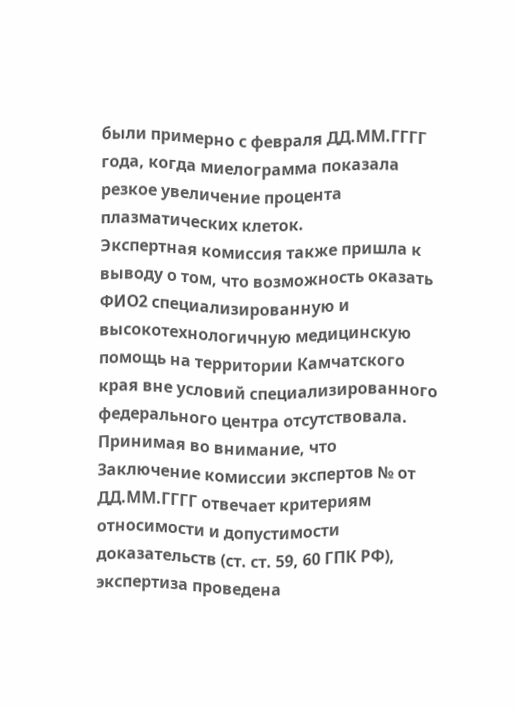были примерно с февраля ДД.ММ.ГГГГ года, когда миелограмма показала резкое увеличение процента плазматических клеток.
Экспертная комиссия также пришла к выводу о том, что возможность оказать ФИО2 специализированную и высокотехнологичную медицинскую помощь на территории Камчатского края вне условий специализированного федерального центра отсутствовала.
Принимая во внимание, что Заключение комиссии экспертов № от ДД.ММ.ГГГГ отвечает критериям относимости и допустимости доказательств (ст. ст. 59, 60 ГПК РФ), экспертиза проведена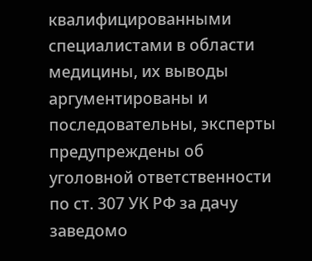квалифицированными специалистами в области медицины, их выводы аргументированы и последовательны, эксперты предупреждены об уголовной ответственности по ст. 307 УК РФ за дачу заведомо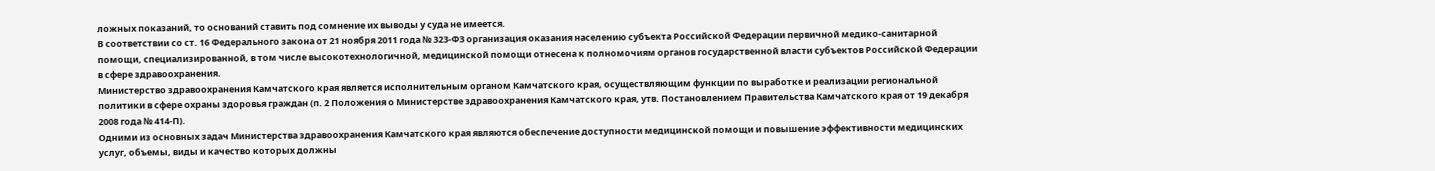ложных показаний, то оснований ставить под сомнение их выводы у суда не имеется.
В соответствии со ст. 16 Федерального закона от 21 ноября 2011 года № 323-ФЗ организация оказания населению субъекта Российской Федерации первичной медико-санитарной помощи, специализированной, в том числе высокотехнологичной, медицинской помощи отнесена к полномочиям органов государственной власти субъектов Российской Федерации в сфере здравоохранения.
Министерство здравоохранения Камчатского края является исполнительным органом Камчатского края, осуществляющим функции по выработке и реализации региональной политики в сфере охраны здоровья граждан (п. 2 Положения о Министерстве здравоохранения Камчатского края, утв. Постановлением Правительства Камчатского края от 19 декабря 2008 года № 414-П).
Одними из основных задач Министерства здравоохранения Камчатского края являются обеспечение доступности медицинской помощи и повышение эффективности медицинских услуг, объемы, виды и качество которых должны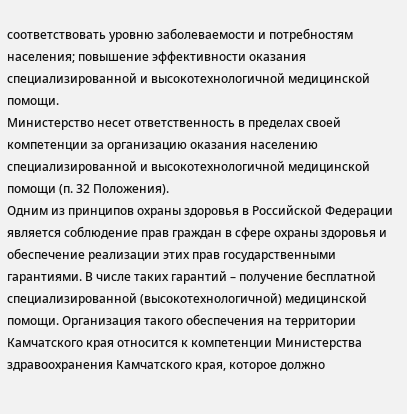соответствовать уровню заболеваемости и потребностям населения; повышение эффективности оказания специализированной и высокотехнологичной медицинской помощи.
Министерство несет ответственность в пределах своей компетенции за организацию оказания населению специализированной и высокотехнологичной медицинской помощи (п. 32 Положения).
Одним из принципов охраны здоровья в Российской Федерации является соблюдение прав граждан в сфере охраны здоровья и обеспечение реализации этих прав государственными гарантиями. В числе таких гарантий – получение бесплатной специализированной (высокотехнологичной) медицинской помощи. Организация такого обеспечения на территории Камчатского края относится к компетенции Министерства здравоохранения Камчатского края, которое должно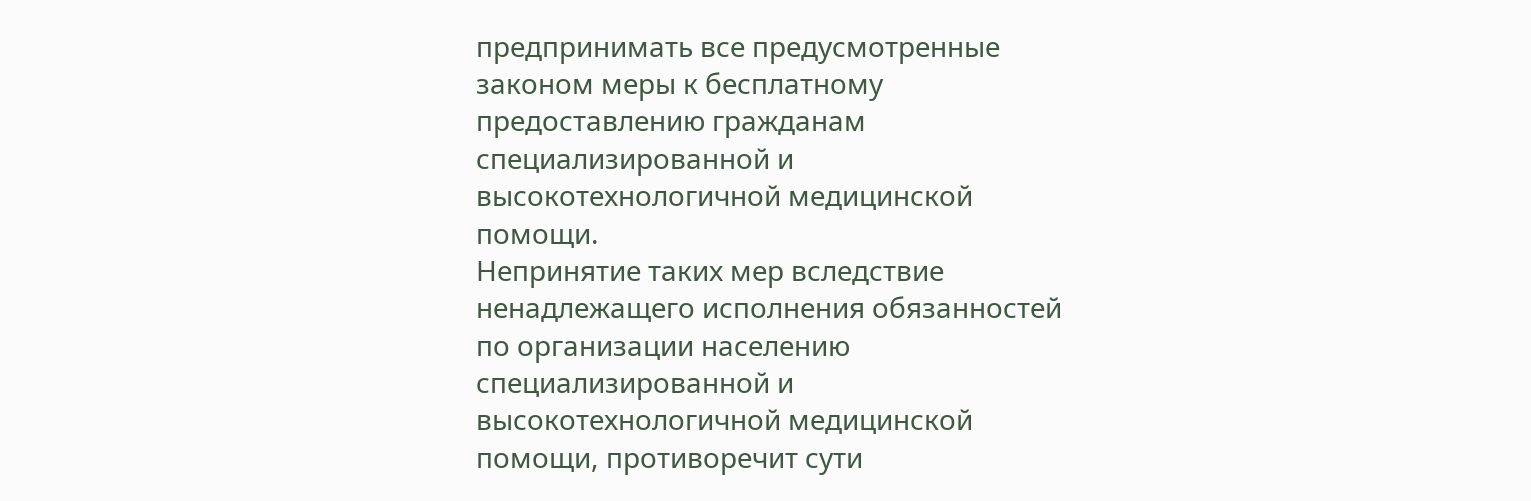предпринимать все предусмотренные законом меры к бесплатному предоставлению гражданам специализированной и высокотехнологичной медицинской помощи.
Непринятие таких мер вследствие ненадлежащего исполнения обязанностей по организации населению специализированной и высокотехнологичной медицинской помощи, противоречит сути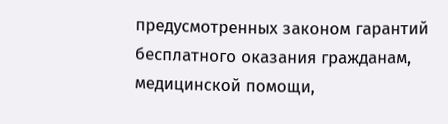предусмотренных законом гарантий бесплатного оказания гражданам, медицинской помощи,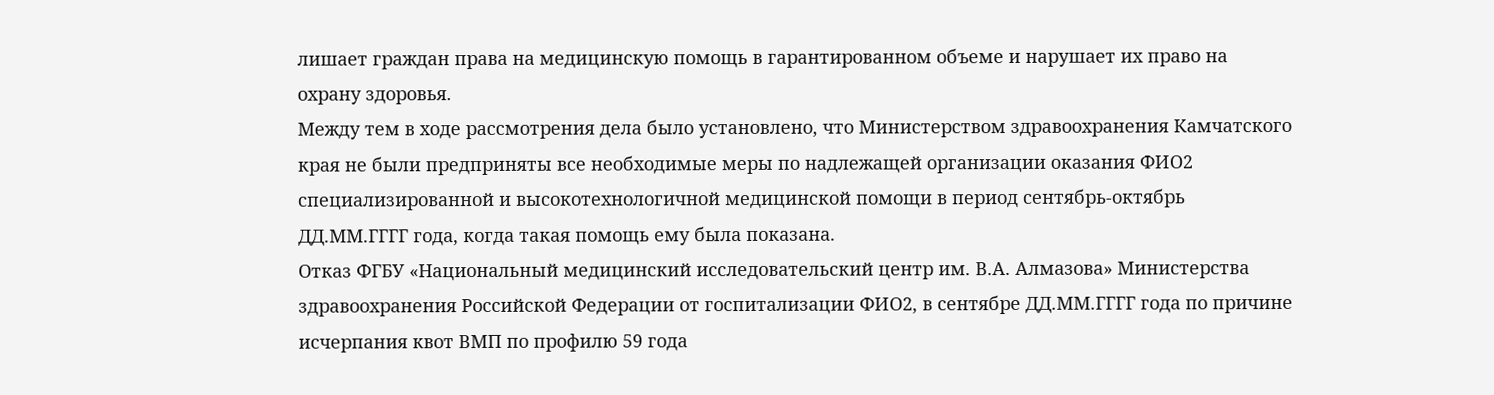лишает граждан права на медицинскую помощь в гарантированном объеме и нарушает их право на охрану здоровья.
Между тем в ходе рассмотрения дела было установлено, что Министерством здравоохранения Камчатского края не были предприняты все необходимые меры по надлежащей организации оказания ФИО2 специализированной и высокотехнологичной медицинской помощи в период сентябрь-октябрь ДД.ММ.ГГГГ года, когда такая помощь ему была показана.
Отказ ФГБУ «Национальный медицинский исследовательский центр им. В.А. Алмазова» Министерства здравоохранения Российской Федерации от госпитализации ФИО2, в сентябре ДД.ММ.ГГГГ года по причине исчерпания квот ВМП по профилю 59 года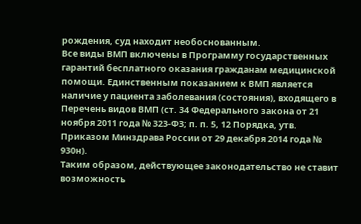рождения, суд находит необоснованным.
Все виды ВМП включены в Программу государственных гарантий бесплатного оказания гражданам медицинской помощи. Единственным показанием к ВМП является наличие у пациента заболевания (состояния), входящего в Перечень видов ВМП (ст. 34 Федерального закона от 21 ноября 2011 года № 323-ФЗ; п. п. 5, 12 Порядка, утв. Приказом Минздрава России от 29 декабря 2014 года № 930н).
Таким образом, действующее законодательство не ставит возможность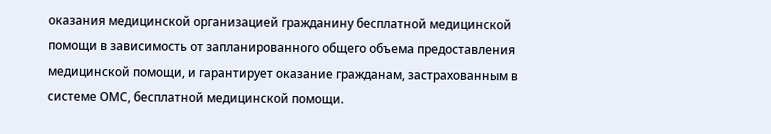оказания медицинской организацией гражданину бесплатной медицинской помощи в зависимость от запланированного общего объема предоставления медицинской помощи, и гарантирует оказание гражданам, застрахованным в системе ОМС, бесплатной медицинской помощи.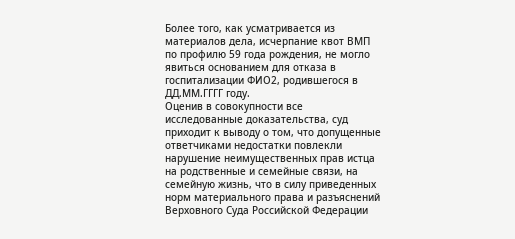Более того, как усматривается из материалов дела, исчерпание квот ВМП по профилю 59 года рождения, не могло явиться основанием для отказа в госпитализации ФИО2, родившегося в ДД.ММ.ГГГГ году.
Оценив в совокупности все исследованные доказательства, суд приходит к выводу о том, что допущенные ответчиками недостатки повлекли нарушение неимущественных прав истца на родственные и семейные связи, на семейную жизнь, что в силу приведенных норм материального права и разъяснений Верховного Суда Российской Федерации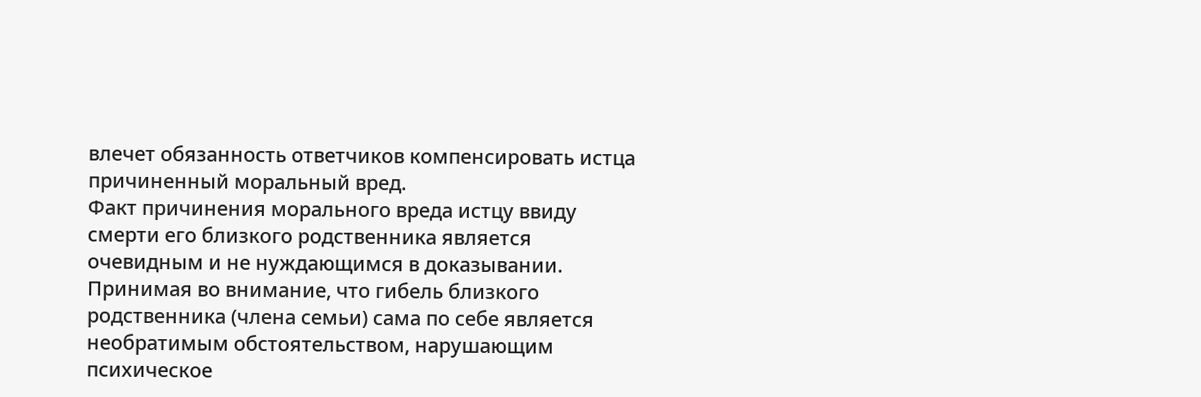влечет обязанность ответчиков компенсировать истца причиненный моральный вред.
Факт причинения морального вреда истцу ввиду смерти его близкого родственника является очевидным и не нуждающимся в доказывании.
Принимая во внимание, что гибель близкого родственника (члена семьи) сама по себе является необратимым обстоятельством, нарушающим психическое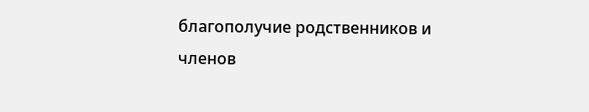благополучие родственников и членов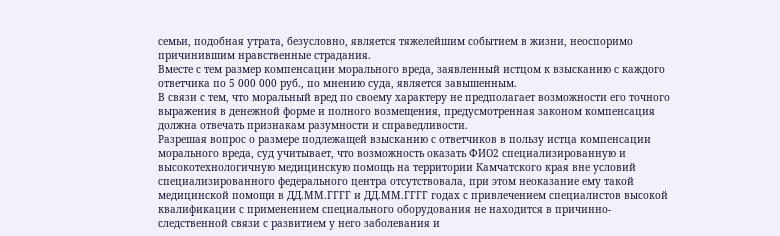семьи, подобная утрата, безусловно, является тяжелейшим событием в жизни, неоспоримо причинившим нравственные страдания.
Вместе с тем размер компенсации морального вреда, заявленный истцом к взысканию с каждого ответчика по 5 000 000 руб., по мнению суда, является завышенным.
В связи с тем, что моральный вред по своему характеру не предполагает возможности его точного выражения в денежной форме и полного возмещения, предусмотренная законом компенсация должна отвечать признакам разумности и справедливости.
Разрешая вопрос о размере подлежащей взысканию с ответчиков в пользу истца компенсации морального вреда, суд учитывает, что возможность оказать ФИО2 специализированную и высокотехнологичную медицинскую помощь на территории Камчатского края вне условий специализированного федерального центра отсутствовала, при этом неоказание ему такой медицинской помощи в ДД.ММ.ГГГГ и ДД.ММ.ГГГГ годах с привлечением специалистов высокой квалификации с применением специального оборудования не находится в причинно-следственной связи с развитием у него заболевания и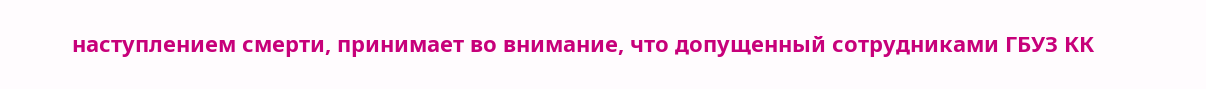наступлением смерти, принимает во внимание, что допущенный сотрудниками ГБУЗ КК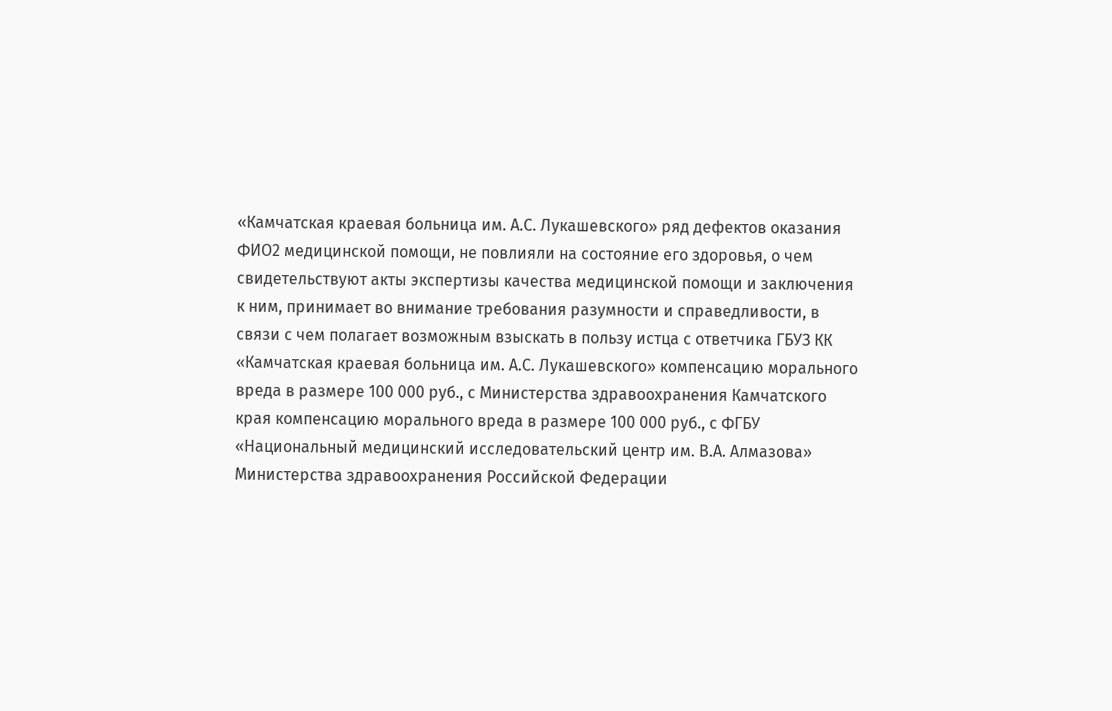«Камчатская краевая больница им. А.С. Лукашевского» ряд дефектов оказания ФИО2 медицинской помощи, не повлияли на состояние его здоровья, о чем свидетельствуют акты экспертизы качества медицинской помощи и заключения к ним, принимает во внимание требования разумности и справедливости, в связи с чем полагает возможным взыскать в пользу истца с ответчика ГБУЗ КК «Камчатская краевая больница им. А.С. Лукашевского» компенсацию морального вреда в размере 100 000 руб., с Министерства здравоохранения Камчатского края компенсацию морального вреда в размере 100 000 руб., с ФГБУ «Национальный медицинский исследовательский центр им. В.А. Алмазова» Министерства здравоохранения Российской Федерации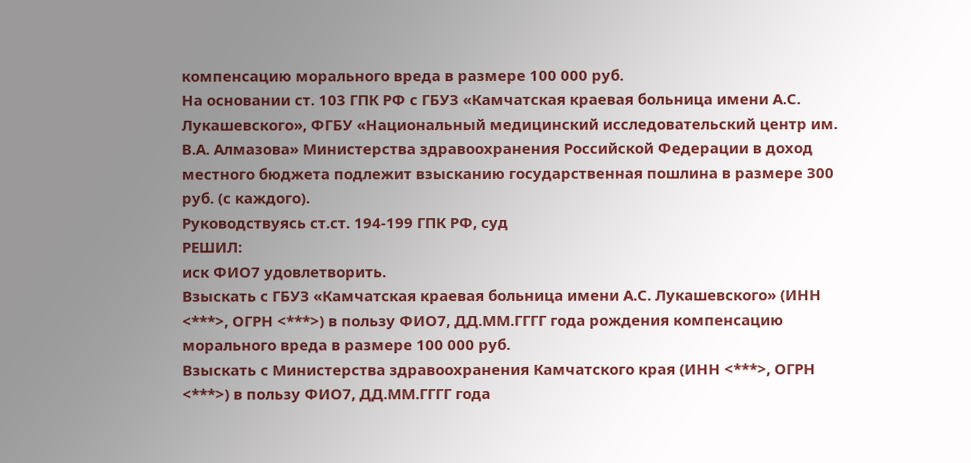компенсацию морального вреда в размере 100 000 руб.
На основании ст. 103 ГПК РФ с ГБУЗ «Камчатская краевая больница имени А.С. Лукашевского», ФГБУ «Национальный медицинский исследовательский центр им. В.А. Алмазова» Министерства здравоохранения Российской Федерации в доход местного бюджета подлежит взысканию государственная пошлина в размере 300 руб. (с каждого).
Руководствуясь ст.ст. 194-199 ГПК РФ, суд
РЕШИЛ:
иск ФИО7 удовлетворить.
Взыскать с ГБУЗ «Камчатская краевая больница имени А.С. Лукашевского» (ИНН <***>, ОГРН <***>) в пользу ФИО7, ДД.ММ.ГГГГ года рождения компенсацию морального вреда в размере 100 000 руб.
Взыскать с Министерства здравоохранения Камчатского края (ИНН <***>, ОГРН <***>) в пользу ФИО7, ДД.ММ.ГГГГ года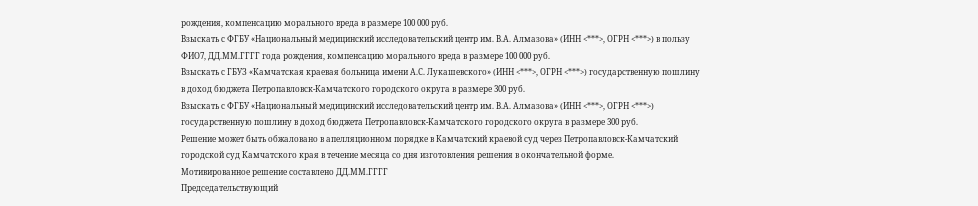рождения, компенсацию морального вреда в размере 100 000 руб.
Взыскать с ФГБУ «Национальный медицинский исследовательский центр им. В.А. Алмазова» (ИНН <***>, ОГРН <***>) в пользу ФИО7, ДД.ММ.ГГГГ года рождения, компенсацию морального вреда в размере 100 000 руб.
Взыскать с ГБУЗ «Камчатская краевая больница имени А.С. Лукашевского» (ИНН <***>, ОГРН <***>) государственную пошлину в доход бюджета Петропавловск-Камчатского городского округа в размере 300 руб.
Взыскать с ФГБУ «Национальный медицинский исследовательский центр им. В.А. Алмазова» (ИНН <***>, ОГРН <***>) государственную пошлину в доход бюджета Петропавловск-Камчатского городского округа в размере 300 руб.
Решение может быть обжаловано в апелляционном порядке в Камчатский краевой суд через Петропавловск-Камчатский городской суд Камчатского края в течение месяца со дня изготовления решения в окончательной форме.
Мотивированное решение составлено ДД.ММ.ГГГГ
Председательствующий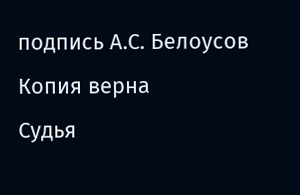подпись А.С. Белоусов
Копия верна
Судья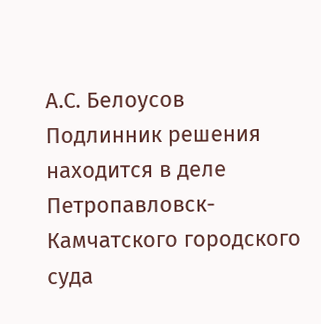А.С. Белоусов
Подлинник решения находится в деле Петропавловск-Камчатского городского суда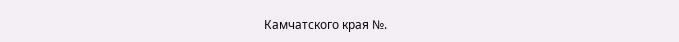Камчатского края №.